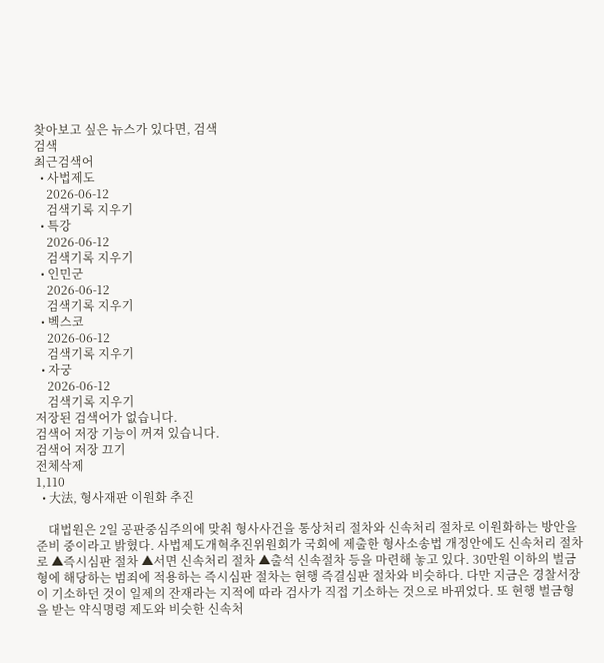찾아보고 싶은 뉴스가 있다면, 검색
검색
최근검색어
  • 사법제도
    2026-06-12
    검색기록 지우기
  • 특강
    2026-06-12
    검색기록 지우기
  • 인민군
    2026-06-12
    검색기록 지우기
  • 벡스코
    2026-06-12
    검색기록 지우기
  • 자궁
    2026-06-12
    검색기록 지우기
저장된 검색어가 없습니다.
검색어 저장 기능이 꺼져 있습니다.
검색어 저장 끄기
전체삭제
1,110
  • 大法, 형사재판 이원화 추진

    대법원은 2일 공판중심주의에 맞춰 형사사건을 통상처리 절차와 신속처리 절차로 이원화하는 방안을 준비 중이라고 밝혔다. 사법제도개혁추진위원회가 국회에 제출한 형사소송법 개정안에도 신속처리 절차로 ▲즉시심판 절차 ▲서면 신속처리 절차 ▲출석 신속절차 등을 마련해 놓고 있다. 30만원 이하의 벌금형에 해당하는 범죄에 적용하는 즉시심판 절차는 현행 즉결심판 절차와 비슷하다. 다만 지금은 경찰서장이 기소하던 것이 일제의 잔재라는 지적에 따라 검사가 직접 기소하는 것으로 바뀌었다. 또 현행 벌금형을 받는 약식명령 제도와 비슷한 신속처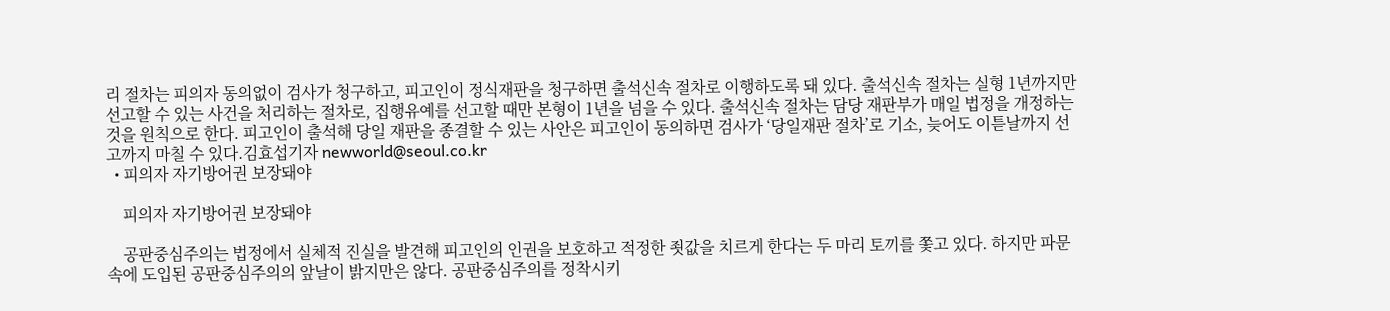리 절차는 피의자 동의없이 검사가 청구하고, 피고인이 정식재판을 청구하면 출석신속 절차로 이행하도록 돼 있다. 출석신속 절차는 실형 1년까지만 선고할 수 있는 사건을 처리하는 절차로, 집행유예를 선고할 때만 본형이 1년을 넘을 수 있다. 출석신속 절차는 담당 재판부가 매일 법정을 개정하는 것을 원칙으로 한다. 피고인이 출석해 당일 재판을 종결할 수 있는 사안은 피고인이 동의하면 검사가 ‘당일재판 절차’로 기소, 늦어도 이튿날까지 선고까지 마칠 수 있다.김효섭기자 newworld@seoul.co.kr
  • 피의자 자기방어권 보장돼야

    피의자 자기방어권 보장돼야

    공판중심주의는 법정에서 실체적 진실을 발견해 피고인의 인권을 보호하고 적정한 죗값을 치르게 한다는 두 마리 토끼를 쫓고 있다. 하지만 파문 속에 도입된 공판중심주의의 앞날이 밝지만은 않다. 공판중심주의를 정착시키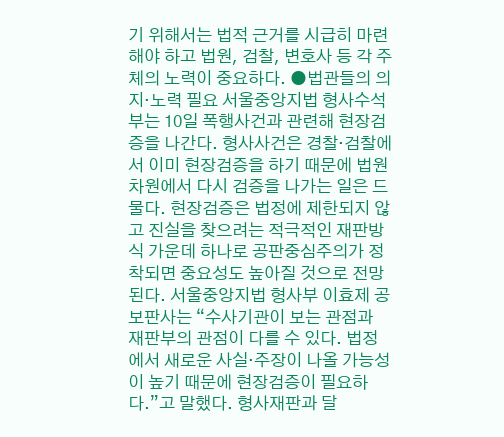기 위해서는 법적 근거를 시급히 마련해야 하고 법원, 검찰, 변호사 등 각 주체의 노력이 중요하다. ●법관들의 의지·노력 필요 서울중앙지법 형사수석부는 10일 폭행사건과 관련해 현장검증을 나간다. 형사사건은 경찰·검찰에서 이미 현장검증을 하기 때문에 법원 차원에서 다시 검증을 나가는 일은 드물다. 현장검증은 법정에 제한되지 않고 진실을 찾으려는 적극적인 재판방식 가운데 하나로 공판중심주의가 정착되면 중요성도 높아질 것으로 전망된다. 서울중앙지법 형사부 이효제 공보판사는 “수사기관이 보는 관점과 재판부의 관점이 다를 수 있다. 법정에서 새로운 사실·주장이 나올 가능성이 높기 때문에 현장검증이 필요하다.”고 말했다. 형사재판과 달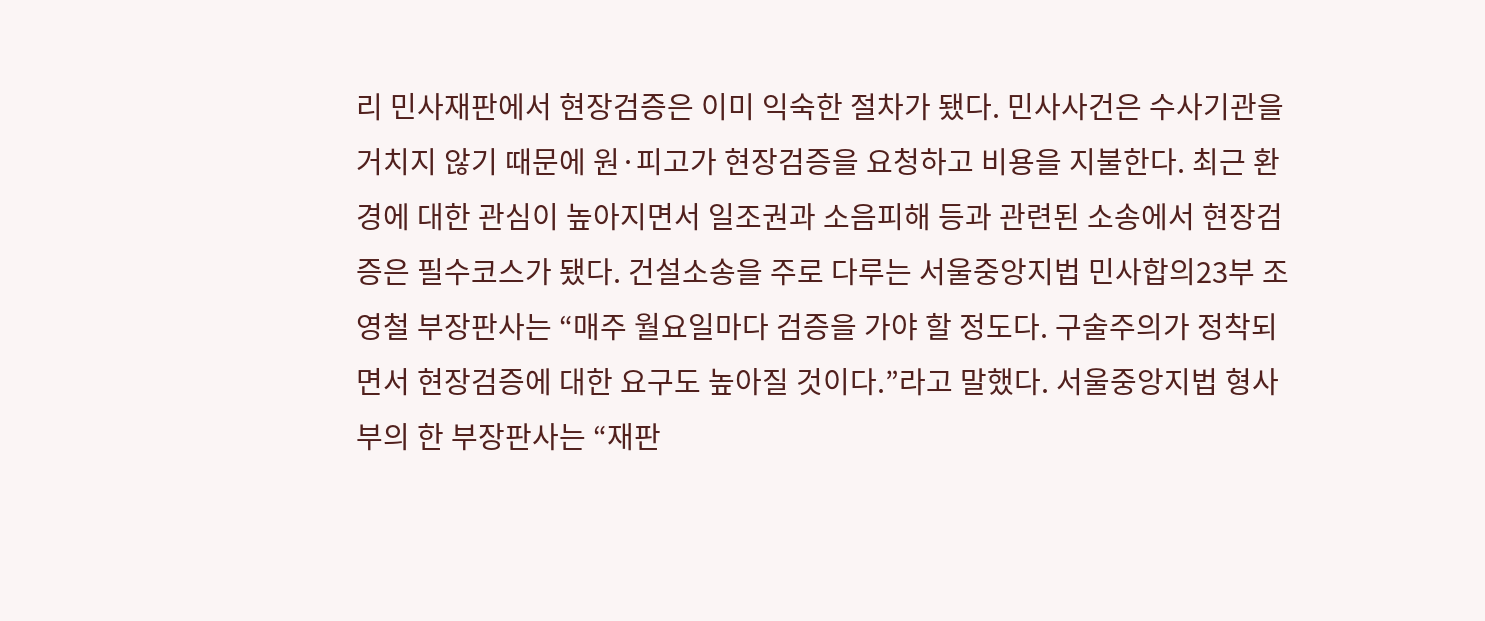리 민사재판에서 현장검증은 이미 익숙한 절차가 됐다. 민사사건은 수사기관을 거치지 않기 때문에 원·피고가 현장검증을 요청하고 비용을 지불한다. 최근 환경에 대한 관심이 높아지면서 일조권과 소음피해 등과 관련된 소송에서 현장검증은 필수코스가 됐다. 건설소송을 주로 다루는 서울중앙지법 민사합의23부 조영철 부장판사는 “매주 월요일마다 검증을 가야 할 정도다. 구술주의가 정착되면서 현장검증에 대한 요구도 높아질 것이다.”라고 말했다. 서울중앙지법 형사부의 한 부장판사는 “재판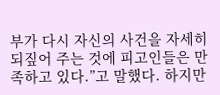부가 다시 자신의 사건을 자세히 되짚어 주는 것에 피고인들은 만족하고 있다.”고 말했다. 하지만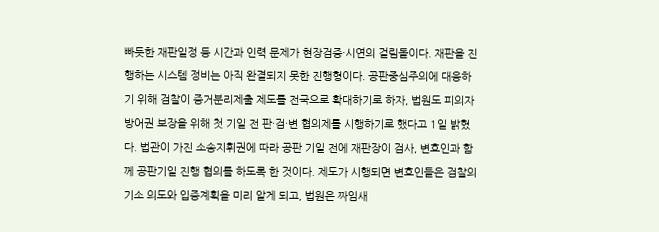빠듯한 재판일정 등 시간과 인력 문제가 현장검증·시연의 걸림돌이다. 재판을 진행하는 시스템 정비는 아직 완결되지 못한 진행형이다. 공판중심주의에 대응하기 위해 검찰이 증거분리제출 제도를 전국으로 확대하기로 하자, 법원도 피의자 방어권 보장을 위해 첫 기일 전 판·검·변 협의제를 시행하기로 했다고 1일 밝혔다. 법관이 가진 소송지휘권에 따라 공판 기일 전에 재판장이 검사, 변호인과 함께 공판기일 진행 협의를 하도록 한 것이다. 제도가 시행되면 변호인들은 검찰의 기소 의도와 입증계획을 미리 알게 되고, 법원은 짜임새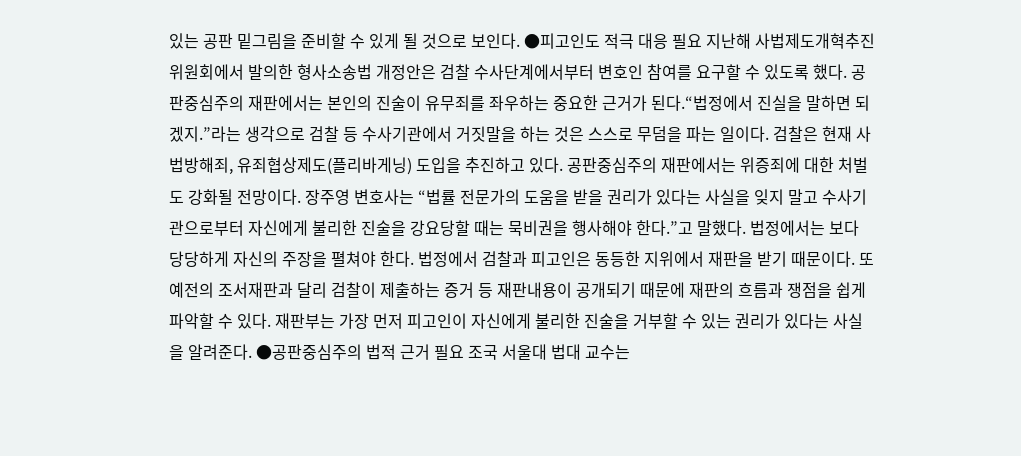있는 공판 밑그림을 준비할 수 있게 될 것으로 보인다. ●피고인도 적극 대응 필요 지난해 사법제도개혁추진위원회에서 발의한 형사소송법 개정안은 검찰 수사단계에서부터 변호인 참여를 요구할 수 있도록 했다. 공판중심주의 재판에서는 본인의 진술이 유무죄를 좌우하는 중요한 근거가 된다.“법정에서 진실을 말하면 되겠지.”라는 생각으로 검찰 등 수사기관에서 거짓말을 하는 것은 스스로 무덤을 파는 일이다. 검찰은 현재 사법방해죄, 유죄협상제도(플리바게닝) 도입을 추진하고 있다. 공판중심주의 재판에서는 위증죄에 대한 처벌도 강화될 전망이다. 장주영 변호사는 “법률 전문가의 도움을 받을 권리가 있다는 사실을 잊지 말고 수사기관으로부터 자신에게 불리한 진술을 강요당할 때는 묵비권을 행사해야 한다.”고 말했다. 법정에서는 보다 당당하게 자신의 주장을 펼쳐야 한다. 법정에서 검찰과 피고인은 동등한 지위에서 재판을 받기 때문이다. 또 예전의 조서재판과 달리 검찰이 제출하는 증거 등 재판내용이 공개되기 때문에 재판의 흐름과 쟁점을 쉽게 파악할 수 있다. 재판부는 가장 먼저 피고인이 자신에게 불리한 진술을 거부할 수 있는 권리가 있다는 사실을 알려준다. ●공판중심주의 법적 근거 필요 조국 서울대 법대 교수는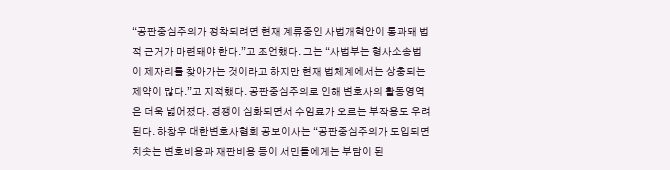“공판중심주의가 정착되려면 현재 계류중인 사법개혁안이 통과돼 법적 근거가 마련돼야 한다.”고 조언했다. 그는 “사법부는 형사소송법이 제자리를 찾아가는 것이라고 하지만 현재 법체계에서는 상충되는 제약이 많다.”고 지적했다. 공판중심주의로 인해 변호사의 활동영역은 더욱 넓어졌다. 경쟁이 심화되면서 수임료가 오르는 부작용도 우려된다. 하창우 대한변호사협회 공보이사는 “공판중심주의가 도입되면 치솟는 변호비용과 재판비용 등이 서민들에게는 부담이 된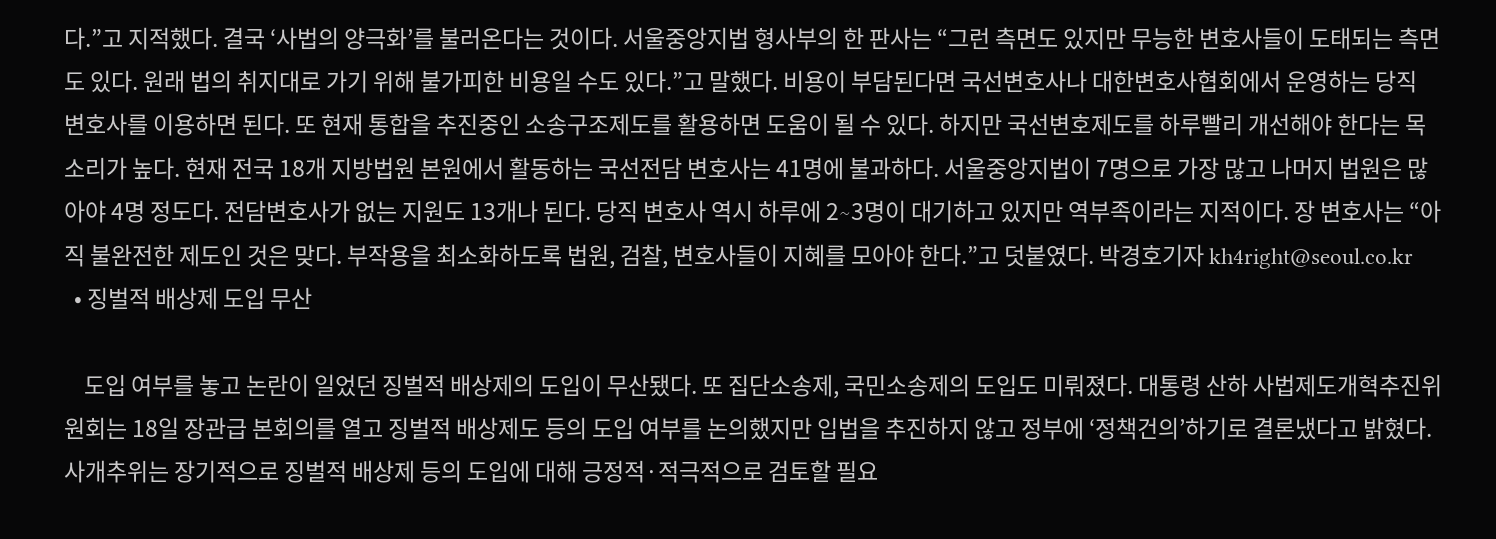다.”고 지적했다. 결국 ‘사법의 양극화’를 불러온다는 것이다. 서울중앙지법 형사부의 한 판사는 “그런 측면도 있지만 무능한 변호사들이 도태되는 측면도 있다. 원래 법의 취지대로 가기 위해 불가피한 비용일 수도 있다.”고 말했다. 비용이 부담된다면 국선변호사나 대한변호사협회에서 운영하는 당직 변호사를 이용하면 된다. 또 현재 통합을 추진중인 소송구조제도를 활용하면 도움이 될 수 있다. 하지만 국선변호제도를 하루빨리 개선해야 한다는 목소리가 높다. 현재 전국 18개 지방법원 본원에서 활동하는 국선전담 변호사는 41명에 불과하다. 서울중앙지법이 7명으로 가장 많고 나머지 법원은 많아야 4명 정도다. 전담변호사가 없는 지원도 13개나 된다. 당직 변호사 역시 하루에 2∼3명이 대기하고 있지만 역부족이라는 지적이다. 장 변호사는 “아직 불완전한 제도인 것은 맞다. 부작용을 최소화하도록 법원, 검찰, 변호사들이 지혜를 모아야 한다.”고 덧붙였다. 박경호기자 kh4right@seoul.co.kr
  • 징벌적 배상제 도입 무산

    도입 여부를 놓고 논란이 일었던 징벌적 배상제의 도입이 무산됐다. 또 집단소송제, 국민소송제의 도입도 미뤄졌다. 대통령 산하 사법제도개혁추진위원회는 18일 장관급 본회의를 열고 징벌적 배상제도 등의 도입 여부를 논의했지만 입법을 추진하지 않고 정부에 ‘정책건의’하기로 결론냈다고 밝혔다. 사개추위는 장기적으로 징벌적 배상제 등의 도입에 대해 긍정적·적극적으로 검토할 필요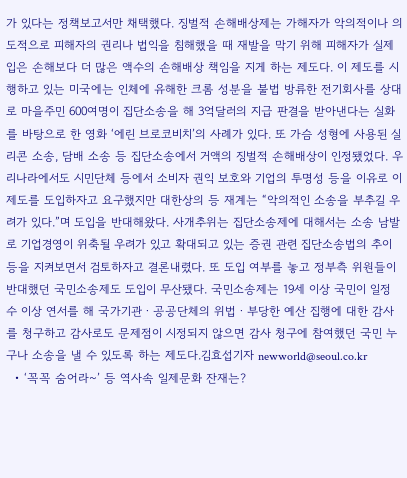가 있다는 정책보고서만 채택했다. 징벌적 손해배상제는 가해자가 악의적이나 의도적으로 피해자의 권리나 법익을 침해했을 때 재발을 막기 위해 피해자가 실제 입은 손해보다 더 많은 액수의 손해배상 책임을 지게 하는 제도다. 이 제도를 시행하고 있는 미국에는 인체에 유해한 크롬 성분을 불법 방류한 전기회사를 상대로 마을주민 600여명이 집단소송을 해 3억달러의 지급 판결을 받아낸다는 실화를 바탕으로 한 영화 ‘에린 브로코비치’의 사례가 있다. 또 가슴 성형에 사용된 실리콘 소송, 담배 소송 등 집단소송에서 거액의 징벌적 손해배상이 인정됐었다. 우리나라에서도 시민단체 등에서 소비자 권익 보호와 기업의 투명성 등을 이유로 이 제도를 도입하자고 요구했지만 대한상의 등 재계는 “악의적인 소송을 부추길 우려가 있다.”며 도입을 반대해왔다. 사개추위는 집단소송제에 대해서는 소송 남발로 기업경영이 위축될 우려가 있고 확대되고 있는 증권 관련 집단소송법의 추이 등을 지켜보면서 검토하자고 결론내렸다. 또 도입 여부를 놓고 정부측 위원들이 반대했던 국민소송제도 도입이 무산됐다. 국민소송제는 19세 이상 국민이 일정 수 이상 연서를 해 국가기관ㆍ공공단체의 위법ㆍ부당한 예산 집행에 대한 감사를 청구하고 감사로도 문제점이 시정되지 않으면 감사 청구에 참여했던 국민 누구나 소송을 낼 수 있도록 하는 제도다.김효섭기자 newworld@seoul.co.kr
  • ‘꼭꼭 숨어라~’ 등 역사속 일제문화 잔재는?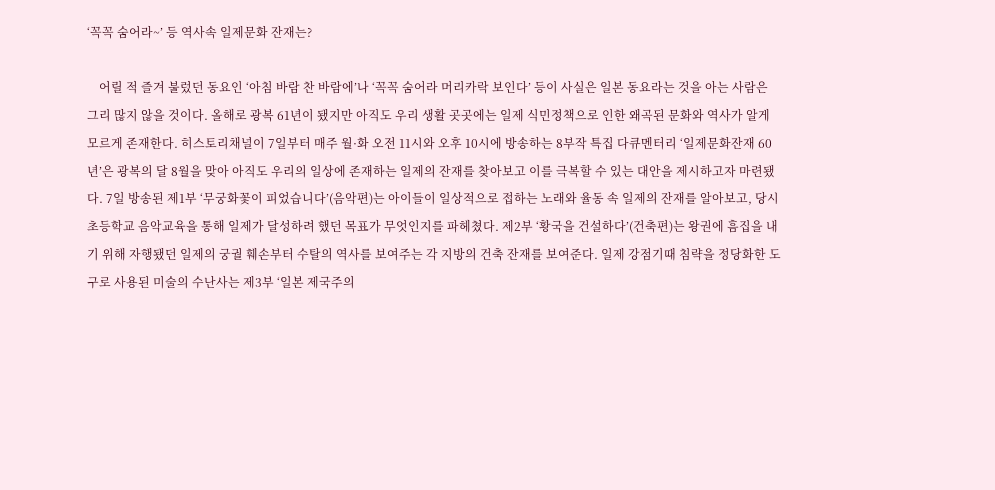‘꼭꼭 숨어라~’ 등 역사속 일제문화 잔재는?

    어릴 적 즐겨 불렀던 동요인 ‘아침 바람 찬 바람에’나 ‘꼭꼭 숨어라 머리카락 보인다’ 등이 사실은 일본 동요라는 것을 아는 사람은 그리 많지 않을 것이다. 올해로 광복 61년이 됐지만 아직도 우리 생활 곳곳에는 일제 식민정책으로 인한 왜곡된 문화와 역사가 알게 모르게 존재한다. 히스토리채널이 7일부터 매주 월·화 오전 11시와 오후 10시에 방송하는 8부작 특집 다큐멘터리 ‘일제문화잔재 60년’은 광복의 달 8월을 맞아 아직도 우리의 일상에 존재하는 일제의 잔재를 찾아보고 이를 극복할 수 있는 대안을 제시하고자 마련됐다. 7일 방송된 제1부 ‘무궁화꽃이 피었습니다’(음악편)는 아이들이 일상적으로 접하는 노래와 율동 속 일제의 잔재를 알아보고, 당시 초등학교 음악교육을 통해 일제가 달성하려 했던 목표가 무엇인지를 파헤쳤다. 제2부 ‘황국을 건설하다’(건축편)는 왕권에 흠집을 내기 위해 자행됐던 일제의 궁궐 훼손부터 수탈의 역사를 보여주는 각 지방의 건축 잔재를 보여준다. 일제 강점기때 침략을 정당화한 도구로 사용된 미술의 수난사는 제3부 ‘일본 제국주의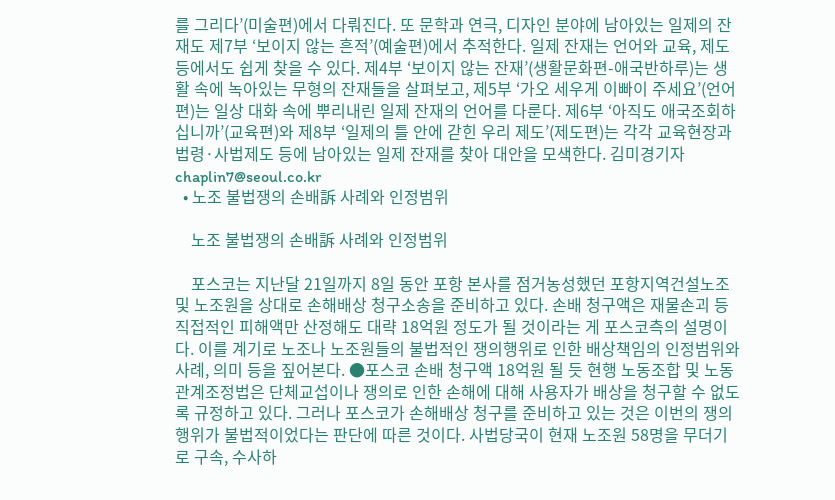를 그리다’(미술편)에서 다뤄진다. 또 문학과 연극, 디자인 분야에 남아있는 일제의 잔재도 제7부 ‘보이지 않는 흔적’(예술편)에서 추적한다. 일제 잔재는 언어와 교육, 제도 등에서도 쉽게 찾을 수 있다. 제4부 ‘보이지 않는 잔재’(생활문화편-애국반하루)는 생활 속에 녹아있는 무형의 잔재들을 살펴보고, 제5부 ‘가오 세우게 이빠이 주세요’(언어편)는 일상 대화 속에 뿌리내린 일제 잔재의 언어를 다룬다. 제6부 ‘아직도 애국조회하십니까’(교육편)와 제8부 ‘일제의 틀 안에 갇힌 우리 제도’(제도편)는 각각 교육현장과 법령·사법제도 등에 남아있는 일제 잔재를 찾아 대안을 모색한다. 김미경기자 chaplin7@seoul.co.kr
  • 노조 불법쟁의 손배訴 사례와 인정범위

    노조 불법쟁의 손배訴 사례와 인정범위

    포스코는 지난달 21일까지 8일 동안 포항 본사를 점거농성했던 포항지역건설노조 및 노조원을 상대로 손해배상 청구소송을 준비하고 있다. 손배 청구액은 재물손괴 등 직접적인 피해액만 산정해도 대략 18억원 정도가 될 것이라는 게 포스코측의 설명이다. 이를 계기로 노조나 노조원들의 불법적인 쟁의행위로 인한 배상책임의 인정범위와 사례, 의미 등을 짚어본다. ●포스코 손배 청구액 18억원 될 듯 현행 노동조합 및 노동관계조정법은 단체교섭이나 쟁의로 인한 손해에 대해 사용자가 배상을 청구할 수 없도록 규정하고 있다. 그러나 포스코가 손해배상 청구를 준비하고 있는 것은 이번의 쟁의행위가 불법적이었다는 판단에 따른 것이다. 사법당국이 현재 노조원 58명을 무더기로 구속, 수사하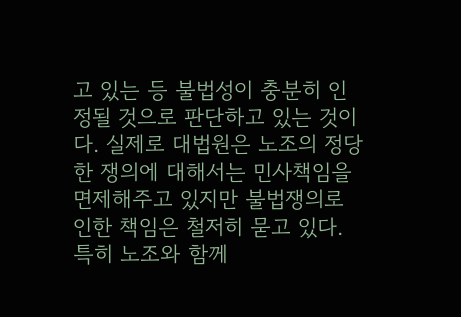고 있는 등 불법성이 충분히 인정될 것으로 판단하고 있는 것이다. 실제로 대법원은 노조의 정당한 쟁의에 대해서는 민사책임을 면제해주고 있지만 불법쟁의로 인한 책임은 철저히 묻고 있다. 특히 노조와 함께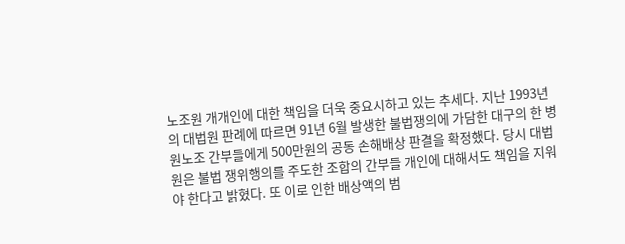노조원 개개인에 대한 책임을 더욱 중요시하고 있는 추세다. 지난 1993년의 대법원 판례에 따르면 91년 6월 발생한 불법쟁의에 가담한 대구의 한 병원노조 간부들에게 500만원의 공동 손해배상 판결을 확정했다. 당시 대법원은 불법 쟁위행의를 주도한 조합의 간부들 개인에 대해서도 책임을 지워야 한다고 밝혔다. 또 이로 인한 배상액의 범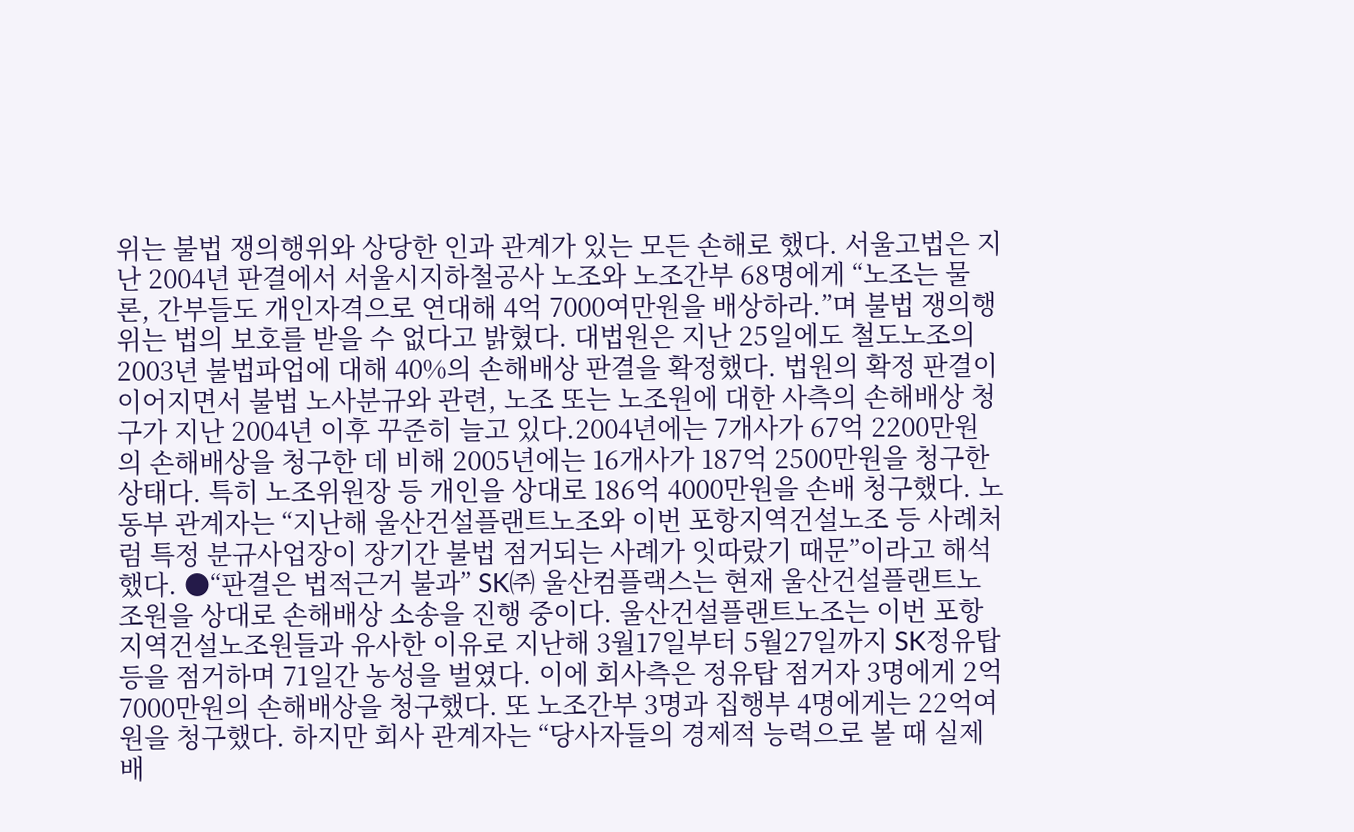위는 불법 쟁의행위와 상당한 인과 관계가 있는 모든 손해로 했다. 서울고법은 지난 2004년 판결에서 서울시지하철공사 노조와 노조간부 68명에게 “노조는 물론, 간부들도 개인자격으로 연대해 4억 7000여만원을 배상하라.”며 불법 쟁의행위는 법의 보호를 받을 수 없다고 밝혔다. 대법원은 지난 25일에도 철도노조의 2003년 불법파업에 대해 40%의 손해배상 판결을 확정했다. 법원의 확정 판결이 이어지면서 불법 노사분규와 관련, 노조 또는 노조원에 대한 사측의 손해배상 청구가 지난 2004년 이후 꾸준히 늘고 있다.2004년에는 7개사가 67억 2200만원의 손해배상을 청구한 데 비해 2005년에는 16개사가 187억 2500만원을 청구한 상태다. 특히 노조위원장 등 개인을 상대로 186억 4000만원을 손배 청구했다. 노동부 관계자는 “지난해 울산건설플랜트노조와 이번 포항지역건설노조 등 사례처럼 특정 분규사업장이 장기간 불법 점거되는 사례가 잇따랐기 때문”이라고 해석했다. ●“판결은 법적근거 불과” SK㈜ 울산컴플랙스는 현재 울산건설플랜트노조원을 상대로 손해배상 소송을 진행 중이다. 울산건설플랜트노조는 이번 포항지역건설노조원들과 유사한 이유로 지난해 3월17일부터 5월27일까지 SK정유탑 등을 점거하며 71일간 농성을 벌였다. 이에 회사측은 정유탑 점거자 3명에게 2억 7000만원의 손해배상을 청구했다. 또 노조간부 3명과 집행부 4명에게는 22억여원을 청구했다. 하지만 회사 관계자는 “당사자들의 경제적 능력으로 볼 때 실제 배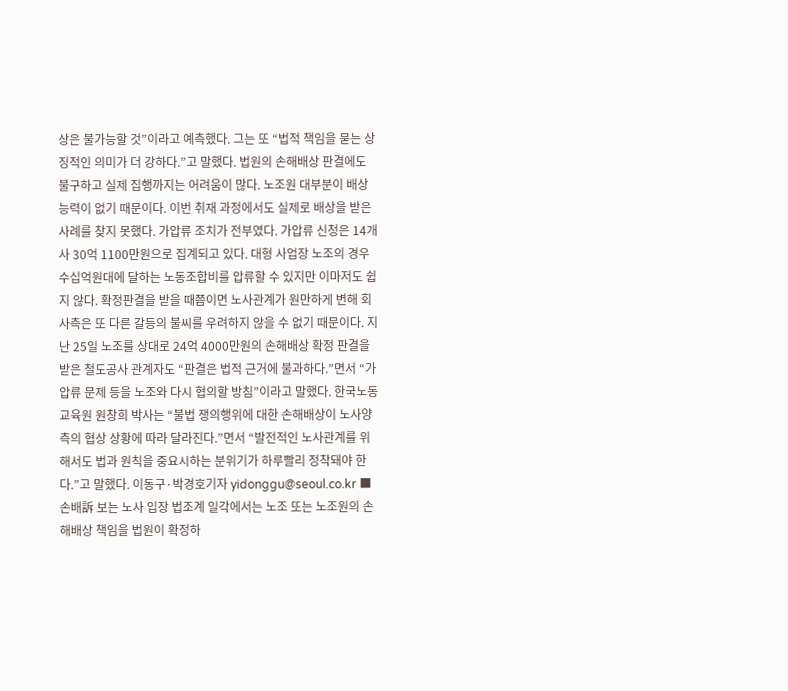상은 불가능할 것”이라고 예측했다. 그는 또 “법적 책임을 묻는 상징적인 의미가 더 강하다.”고 말했다. 법원의 손해배상 판결에도 불구하고 실제 집행까지는 어려움이 많다. 노조원 대부분이 배상 능력이 없기 때문이다. 이번 취재 과정에서도 실제로 배상을 받은 사례를 찾지 못했다. 가압류 조치가 전부였다. 가압류 신청은 14개사 30억 1100만원으로 집계되고 있다. 대형 사업장 노조의 경우 수십억원대에 달하는 노동조합비를 압류할 수 있지만 이마저도 쉽지 않다. 확정판결을 받을 때쯤이면 노사관계가 원만하게 변해 회사측은 또 다른 갈등의 불씨를 우려하지 않을 수 없기 때문이다. 지난 25일 노조를 상대로 24억 4000만원의 손해배상 확정 판결을 받은 철도공사 관계자도 “판결은 법적 근거에 불과하다.”면서 “가압류 문제 등을 노조와 다시 협의할 방침”이라고 말했다. 한국노동교육원 원창희 박사는 “불법 쟁의행위에 대한 손해배상이 노사양측의 협상 상황에 따라 달라진다.”면서 “발전적인 노사관계를 위해서도 법과 원칙을 중요시하는 분위기가 하루빨리 정착돼야 한다.”고 말했다. 이동구·박경호기자 yidonggu@seoul.co.kr ■ 손배訴 보는 노사 입장 법조계 일각에서는 노조 또는 노조원의 손해배상 책임을 법원이 확정하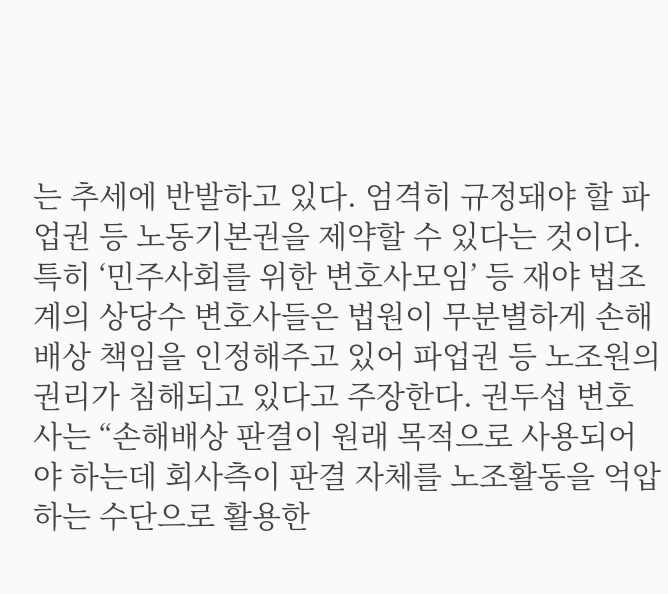는 추세에 반발하고 있다. 엄격히 규정돼야 할 파업권 등 노동기본권을 제약할 수 있다는 것이다. 특히 ‘민주사회를 위한 변호사모임’ 등 재야 법조계의 상당수 변호사들은 법원이 무분별하게 손해배상 책임을 인정해주고 있어 파업권 등 노조원의 권리가 침해되고 있다고 주장한다. 권두섭 변호사는 “손해배상 판결이 원래 목적으로 사용되어야 하는데 회사측이 판결 자체를 노조활동을 억압하는 수단으로 활용한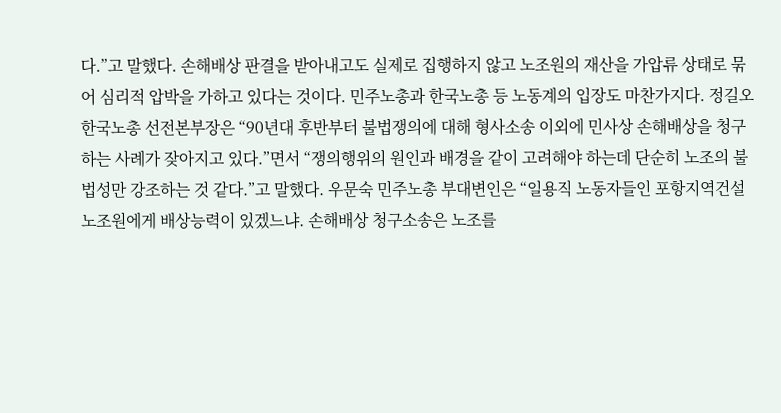다.”고 말했다. 손해배상 판결을 받아내고도 실제로 집행하지 않고 노조원의 재산을 가압류 상태로 묶어 심리적 압박을 가하고 있다는 것이다. 민주노총과 한국노총 등 노동계의 입장도 마찬가지다. 정길오 한국노총 선전본부장은 “90년대 후반부터 불법쟁의에 대해 형사소송 이외에 민사상 손해배상을 청구하는 사례가 잦아지고 있다.”면서 “쟁의행위의 원인과 배경을 같이 고려해야 하는데 단순히 노조의 불법성만 강조하는 것 같다.”고 말했다. 우문숙 민주노총 부대변인은 “일용직 노동자들인 포항지역건설노조원에게 배상능력이 있겠느냐. 손해배상 청구소송은 노조를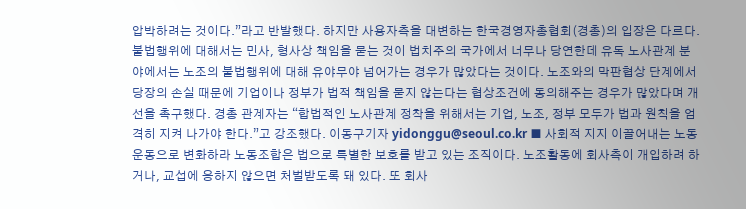압박하려는 것이다.”라고 반발했다. 하지만 사용자측을 대변하는 한국경영자총협회(경총)의 입장은 다르다. 불법행위에 대해서는 민사, 형사상 책임을 묻는 것이 법치주의 국가에서 너무나 당연한데 유독 노사관계 분야에서는 노조의 불법행위에 대해 유야무야 넘어가는 경우가 많았다는 것이다. 노조와의 막판협상 단계에서 당장의 손실 때문에 기업이나 정부가 법적 책임을 묻지 않는다는 협상조건에 동의해주는 경우가 많았다며 개선을 촉구했다. 경총 관계자는 “합법적인 노사관계 정착을 위해서는 기업, 노조, 정부 모두가 법과 원칙을 엄격히 지켜 나가야 한다.”고 강조했다. 이동구기자 yidonggu@seoul.co.kr ■ 사회적 지지 이끌어내는 노동운동으로 변화하라 노동조합은 법으로 특별한 보호를 받고 있는 조직이다. 노조활동에 회사측이 개입하려 하거나, 교섭에 응하지 않으면 처벌받도록 돼 있다. 또 회사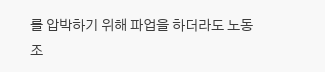를 압박하기 위해 파업을 하더라도 노동조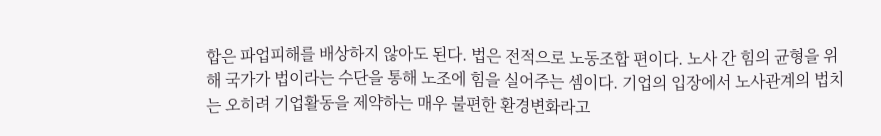합은 파업피해를 배상하지 않아도 된다. 법은 전적으로 노동조합 편이다. 노사 간 힘의 균형을 위해 국가가 법이라는 수단을 통해 노조에 힘을 실어주는 셈이다. 기업의 입장에서 노사관계의 법치는 오히려 기업활동을 제약하는 매우 불편한 환경변화라고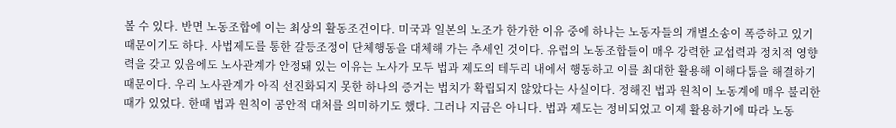볼 수 있다. 반면 노동조합에 이는 최상의 활동조건이다. 미국과 일본의 노조가 한가한 이유 중에 하나는 노동자들의 개별소송이 폭증하고 있기 때문이기도 하다. 사법제도를 통한 갈등조정이 단체행동을 대체해 가는 추세인 것이다. 유럽의 노동조합들이 매우 강력한 교섭력과 정치적 영향력을 갖고 있음에도 노사관계가 안정돼 있는 이유는 노사가 모두 법과 제도의 테두리 내에서 행동하고 이를 최대한 활용해 이해다툼을 해결하기 때문이다. 우리 노사관계가 아직 선진화되지 못한 하나의 증거는 법치가 확립되지 않았다는 사실이다. 정해진 법과 원칙이 노동계에 매우 불리한 때가 있었다. 한때 법과 원칙이 공안적 대처를 의미하기도 했다. 그러나 지금은 아니다. 법과 제도는 정비되었고 이제 활용하기에 따라 노동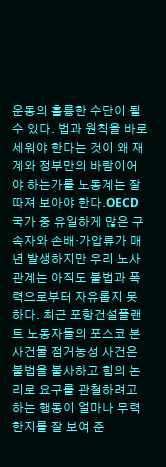운동의 훌륭한 수단이 될 수 있다. 법과 원칙을 바로 세워야 한다는 것이 왜 재계와 정부만의 바람이어야 하는가를 노동계는 잘 따져 보아야 한다.OECD국가 중 유일하게 많은 구속자와 손배·가압류가 매년 발생하지만 우리 노사관계는 아직도 불법과 폭력으로부터 자유롭지 못하다. 최근 포항건설플랜트 노동자들의 포스코 본사건물 점거농성 사건은 불법을 불사하고 힘의 논리로 요구를 관철하려고 하는 행동이 얼마나 무력한지를 잘 보여 준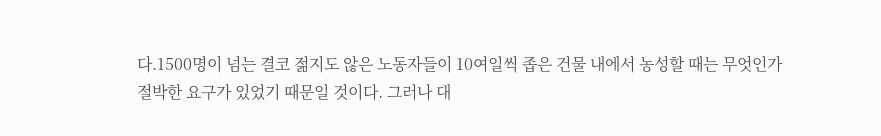다.1500명이 넘는 결코 젊지도 않은 노동자들이 10여일씩 좁은 건물 내에서 농성할 때는 무엇인가 절박한 요구가 있었기 때문일 것이다. 그러나 대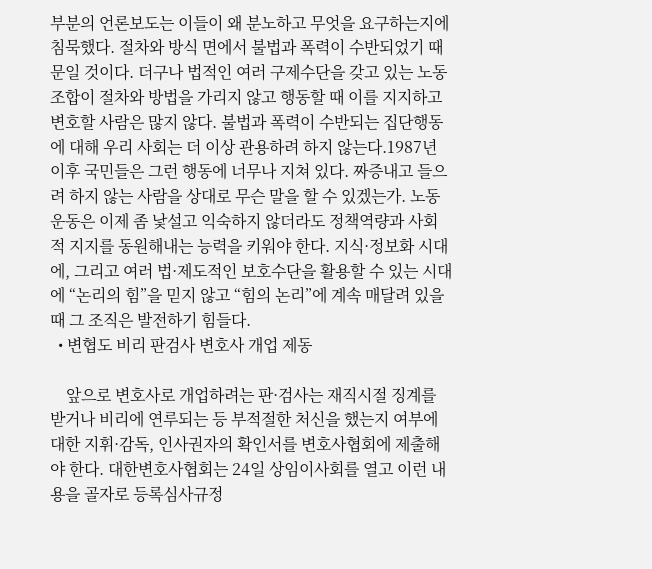부분의 언론보도는 이들이 왜 분노하고 무엇을 요구하는지에 침묵했다. 절차와 방식 면에서 불법과 폭력이 수반되었기 때문일 것이다. 더구나 법적인 여러 구제수단을 갖고 있는 노동조합이 절차와 방법을 가리지 않고 행동할 때 이를 지지하고 변호할 사람은 많지 않다. 불법과 폭력이 수반되는 집단행동에 대해 우리 사회는 더 이상 관용하려 하지 않는다.1987년 이후 국민들은 그런 행동에 너무나 지쳐 있다. 짜증내고 들으려 하지 않는 사람을 상대로 무슨 말을 할 수 있겠는가. 노동운동은 이제 좀 낯설고 익숙하지 않더라도 정책역량과 사회적 지지를 동원해내는 능력을 키워야 한다. 지식·정보화 시대에, 그리고 여러 법·제도적인 보호수단을 활용할 수 있는 시대에 “논리의 힘”을 믿지 않고 “힘의 논리”에 계속 매달려 있을 때 그 조직은 발전하기 힘들다.
  • 변협도 비리 판검사 변호사 개업 제동

    앞으로 변호사로 개업하려는 판·검사는 재직시절 징계를 받거나 비리에 연루되는 등 부적절한 처신을 했는지 여부에 대한 지휘·감독, 인사권자의 확인서를 변호사협회에 제출해야 한다. 대한변호사협회는 24일 상임이사회를 열고 이런 내용을 골자로 등록심사규정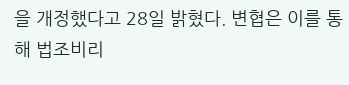을 개정했다고 28일 밝혔다. 변협은 이를 통해 법조비리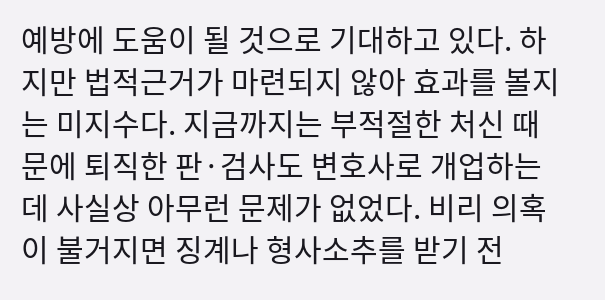예방에 도움이 될 것으로 기대하고 있다. 하지만 법적근거가 마련되지 않아 효과를 볼지는 미지수다. 지금까지는 부적절한 처신 때문에 퇴직한 판·검사도 변호사로 개업하는 데 사실상 아무런 문제가 없었다. 비리 의혹이 불거지면 징계나 형사소추를 받기 전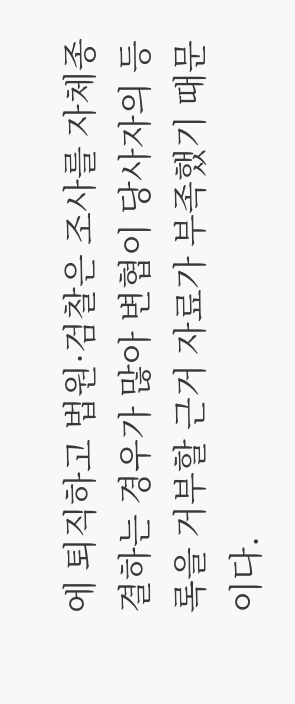에 퇴직하고 법원·검찰은 조사를 자체종결하는 경우가 많아 변협이 당사자의 등록을 거부할 근거 자료가 부족했기 때문이다.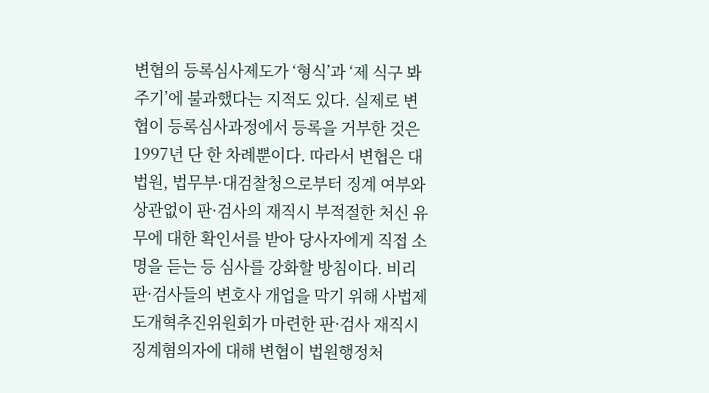변협의 등록심사제도가 ‘형식’과 ‘제 식구 봐주기’에 불과했다는 지적도 있다. 실제로 변협이 등록심사과정에서 등록을 거부한 것은 1997년 단 한 차례뿐이다. 따라서 변협은 대법원, 법무부·대검찰청으로부터 징계 여부와 상관없이 판·검사의 재직시 부적절한 처신 유무에 대한 확인서를 받아 당사자에게 직접 소명을 듣는 등 심사를 강화할 방침이다. 비리 판·검사들의 변호사 개업을 막기 위해 사법제도개혁추진위원회가 마련한 판·검사 재직시 징계혐의자에 대해 변협이 법원행정처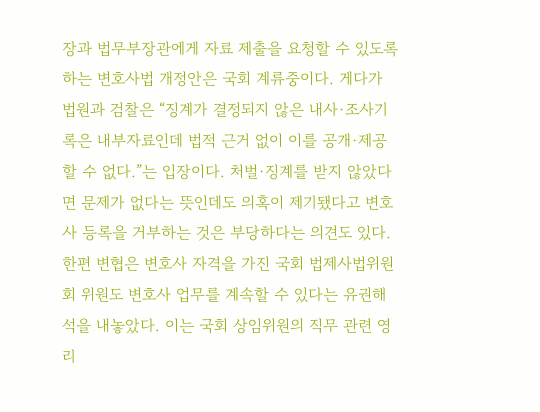장과 법무부장관에게 자료 제출을 요청할 수 있도록 하는 변호사법 개정안은 국회 계류중이다. 게다가 법원과 검찰은 “징계가 결정되지 않은 내사·조사기록은 내부자료인데 법적 근거 없이 이를 공개·제공할 수 없다.”는 입장이다. 처벌·징계를 받지 않았다면 문제가 없다는 뜻인데도 의혹이 제기됐다고 변호사 등록을 거부하는 것은 부당하다는 의견도 있다. 한편 변협은 변호사 자격을 가진 국회 법제사법위원회 위원도 변호사 업무를 계속할 수 있다는 유권해석을 내놓았다. 이는 국회 상임위원의 직무 관련 영리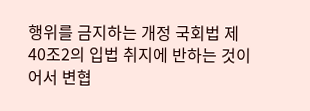행위를 금지하는 개정 국회법 제40조2의 입법 취지에 반하는 것이어서 변협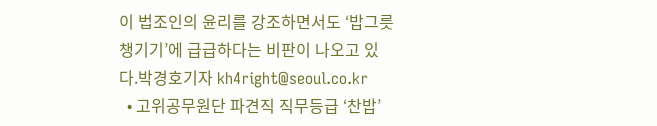이 법조인의 윤리를 강조하면서도 ‘밥그릇 챙기기’에 급급하다는 비판이 나오고 있다.박경호기자 kh4right@seoul.co.kr
  • 고위공무원단 파견직 직무등급 ‘찬밥’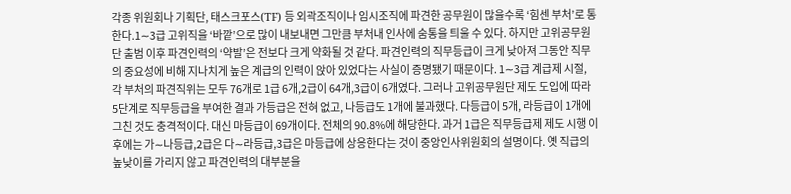각종 위원회나 기획단, 태스크포스(TF) 등 외곽조직이나 임시조직에 파견한 공무원이 많을수록 ‘힘센 부처’로 통한다.1∼3급 고위직을 ‘바깥’으로 많이 내보내면 그만큼 부처내 인사에 숨통을 틔울 수 있다. 하지만 고위공무원단 출범 이후 파견인력의 ‘약발’은 전보다 크게 약화될 것 같다. 파견인력의 직무등급이 크게 낮아져 그동안 직무의 중요성에 비해 지나치게 높은 계급의 인력이 앉아 있었다는 사실이 증명됐기 때문이다. 1∼3급 계급제 시절, 각 부처의 파견직위는 모두 76개로 1급 6개,2급이 64개,3급이 6개였다. 그러나 고위공무원단 제도 도입에 따라 5단계로 직무등급을 부여한 결과 가등급은 전혀 없고, 나등급도 1개에 불과했다. 다등급이 5개, 라등급이 1개에 그친 것도 충격적이다. 대신 마등급이 69개이다. 전체의 90.8%에 해당한다. 과거 1급은 직무등급제 제도 시행 이후에는 가∼나등급,2급은 다∼라등급,3급은 마등급에 상응한다는 것이 중앙인사위원회의 설명이다. 옛 직급의 높낮이를 가리지 않고 파견인력의 대부분을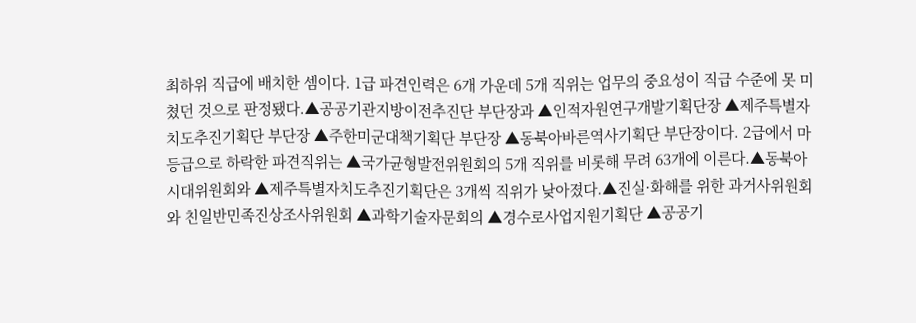최하위 직급에 배치한 셈이다. 1급 파견인력은 6개 가운데 5개 직위는 업무의 중요성이 직급 수준에 못 미쳤던 것으로 판정됐다.▲공공기관지방이전추진단 부단장과 ▲인적자원연구개발기획단장 ▲제주특별자치도추진기획단 부단장 ▲주한미군대책기획단 부단장 ▲동북아바른역사기획단 부단장이다. 2급에서 마등급으로 하락한 파견직위는 ▲국가균형발전위원회의 5개 직위를 비롯해 무려 63개에 이른다.▲동북아시대위원회와 ▲제주특별자치도추진기획단은 3개씩 직위가 낮아졌다.▲진실·화해를 위한 과거사위원회와 친일반민족진상조사위원회 ▲과학기술자문회의 ▲경수로사업지원기획단 ▲공공기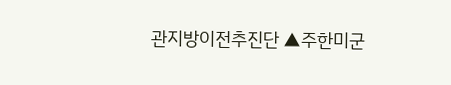관지방이전추진단 ▲주한미군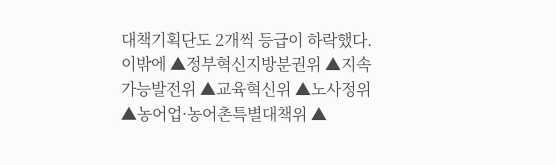대책기획단도 2개씩 등급이 하락했다. 이밖에 ▲정부혁신지방분권위 ▲지속가능발전위 ▲교육혁신위 ▲노사정위 ▲농어업·농어촌특별대책위 ▲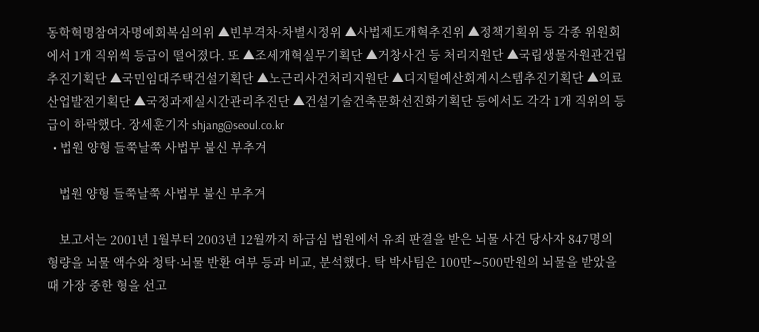동학혁명참여자명예회복심의위 ▲빈부격차·차별시정위 ▲사법제도개혁추진위 ▲정책기획위 등 각종 위원회에서 1개 직위씩 등급이 떨어졌다. 또 ▲조세개혁실무기획단 ▲거창사건 등 처리지원단 ▲국립생물자원관건립추진기획단 ▲국민임대주택건설기획단 ▲노근리사건처리지원단 ▲디지털예산회계시스템추진기획단 ▲의료산업발전기획단 ▲국정과제실시간관리추진단 ▲건설기술건축문화선진화기획단 등에서도 각각 1개 직위의 등급이 하락했다. 장세훈기자 shjang@seoul.co.kr
  • 법원 양형 들쭉날쭉 사법부 불신 부추겨

    법원 양형 들쭉날쭉 사법부 불신 부추겨

    보고서는 2001년 1월부터 2003년 12월까지 하급심 법원에서 유죄 판결을 받은 뇌물 사건 당사자 847명의 형량을 뇌물 액수와 청탁·뇌물 반환 여부 등과 비교, 분석했다. 탁 박사팀은 100만∼500만원의 뇌물을 받았을 때 가장 중한 형을 선고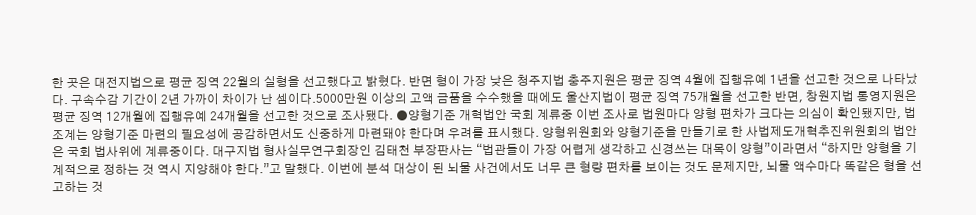한 곳은 대전지법으로 평균 징역 22월의 실형을 선고했다고 밝혔다. 반면 형이 가장 낮은 청주지법 충주지원은 평균 징역 4월에 집행유예 1년을 선고한 것으로 나타났다. 구속수감 기간이 2년 가까이 차이가 난 셈이다.5000만원 이상의 고액 금품을 수수했을 때에도 울산지법이 평균 징역 75개월을 선고한 반면, 창원지법 통영지원은 평균 징역 12개월에 집행유예 24개월을 선고한 것으로 조사됐다. ●양형기준 개혁법안 국회 계류중 이번 조사로 법원마다 양형 편차가 크다는 의심이 확인됐지만, 법조계는 양형기준 마련의 필요성에 공감하면서도 신중하게 마련돼야 한다며 우려를 표시했다. 양형위원회와 양형기준을 만들기로 한 사법제도개혁추진위원회의 법안은 국회 법사위에 계류중이다. 대구지법 형사실무연구회장인 김태천 부장판사는 “법관들이 가장 어렵게 생각하고 신경쓰는 대목이 양형”이라면서 “하지만 양형을 기계적으로 정하는 것 역시 지양해야 한다.”고 말했다. 이번에 분석 대상이 된 뇌물 사건에서도 너무 큰 형량 편차를 보이는 것도 문제지만, 뇌물 액수마다 똑같은 형을 선고하는 것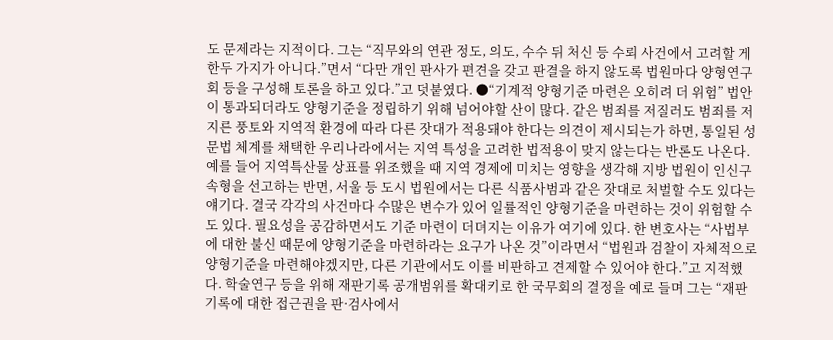도 문제라는 지적이다. 그는 “직무와의 연관 정도, 의도, 수수 뒤 처신 등 수뢰 사건에서 고려할 게 한두 가지가 아니다.”면서 “다만 개인 판사가 편견을 갖고 판결을 하지 않도록 법원마다 양형연구회 등을 구성해 토론을 하고 있다.”고 덧붙였다. ●“기계적 양형기준 마련은 오히려 더 위험” 법안이 통과되더라도 양형기준을 정립하기 위해 넘어야할 산이 많다. 같은 범죄를 저질러도 범죄를 저지른 풍토와 지역적 환경에 따라 다른 잣대가 적용돼야 한다는 의견이 제시되는가 하면, 통일된 성문법 체계를 채택한 우리나라에서는 지역 특성을 고려한 법적용이 맞지 않는다는 반론도 나온다. 예를 들어 지역특산물 상표를 위조했을 때 지역 경제에 미치는 영향을 생각해 지방 법원이 인신구속형을 선고하는 반면, 서울 등 도시 법원에서는 다른 식품사범과 같은 잣대로 처벌할 수도 있다는 얘기다. 결국 각각의 사건마다 수많은 변수가 있어 일률적인 양형기준을 마련하는 것이 위험할 수도 있다. 필요성을 공감하면서도 기준 마련이 더뎌지는 이유가 여기에 있다. 한 변호사는 “사법부에 대한 불신 때문에 양형기준을 마련하라는 요구가 나온 것”이라면서 “법원과 검찰이 자체적으로 양형기준을 마련해야겠지만, 다른 기관에서도 이를 비판하고 견제할 수 있어야 한다.”고 지적했다. 학술연구 등을 위해 재판기록 공개범위를 확대키로 한 국무회의 결정을 예로 들며 그는 “재판기록에 대한 접근권을 판·검사에서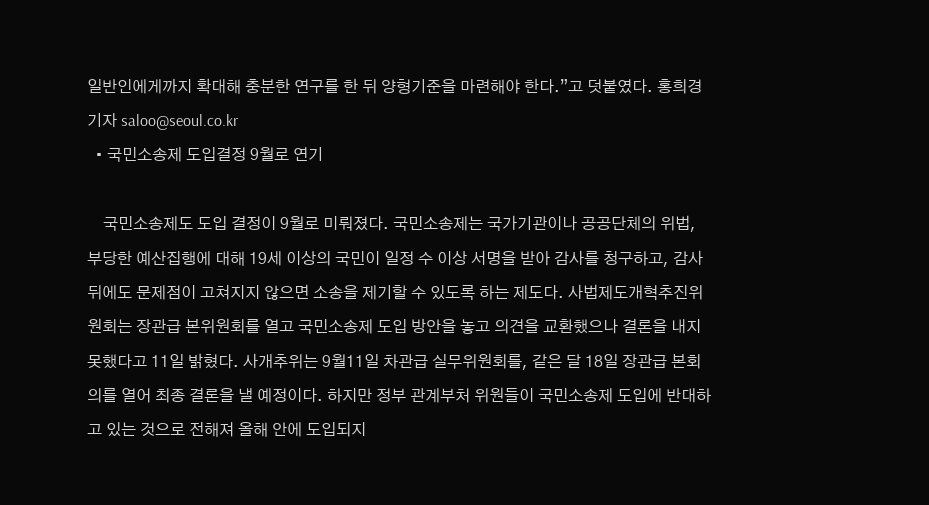일반인에게까지 확대해 충분한 연구를 한 뒤 양형기준을 마련해야 한다.”고 덧붙였다. 홍희경기자 saloo@seoul.co.kr
  • 국민소송제 도입결정 9월로 연기

    국민소송제도 도입 결정이 9월로 미뤄졌다. 국민소송제는 국가기관이나 공공단체의 위법, 부당한 예산집행에 대해 19세 이상의 국민이 일정 수 이상 서명을 받아 감사를 청구하고, 감사 뒤에도 문제점이 고쳐지지 않으면 소송을 제기할 수 있도록 하는 제도다. 사법제도개혁추진위원회는 장관급 본위원회를 열고 국민소송제 도입 방안을 놓고 의견을 교환했으나 결론을 내지 못했다고 11일 밝혔다. 사개추위는 9월11일 차관급 실무위원회를, 같은 달 18일 장관급 본회의를 열어 최종 결론을 낼 예정이다. 하지만 정부 관계부처 위원들이 국민소송제 도입에 반대하고 있는 것으로 전해져 올해 안에 도입되지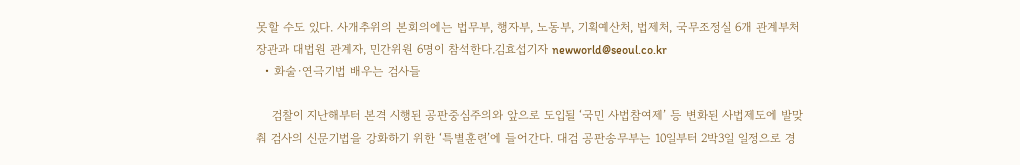못할 수도 있다. 사개추위의 본회의에는 법무부, 행자부, 노동부, 기획예산처, 법제처, 국무조정실 6개 관계부처 장관과 대법원 관계자, 민간위원 6명이 참석한다.김효섭기자 newworld@seoul.co.kr
  • 화술·연극기법 배우는 검사들

    검찰이 지난해부터 본격 시행된 공판중심주의와 앞으로 도입될 ‘국민 사법참여제’ 등 변화된 사법제도에 발맞춰 검사의 신문기법을 강화하기 위한 ‘특별훈련’에 들어간다. 대검 공판송무부는 10일부터 2박3일 일정으로 경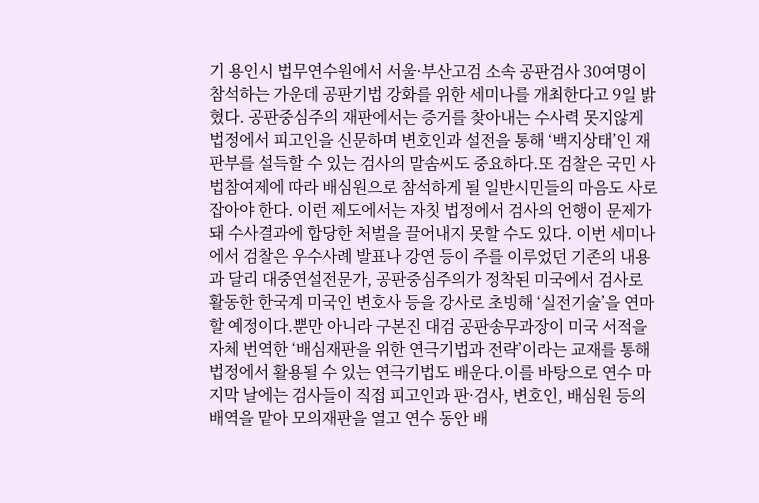기 용인시 법무연수원에서 서울·부산고검 소속 공판검사 30여명이 참석하는 가운데 공판기법 강화를 위한 세미나를 개최한다고 9일 밝혔다. 공판중심주의 재판에서는 증거를 찾아내는 수사력 못지않게 법정에서 피고인을 신문하며 변호인과 설전을 통해 ‘백지상태’인 재판부를 설득할 수 있는 검사의 말솜씨도 중요하다.또 검찰은 국민 사법참여제에 따라 배심원으로 참석하게 될 일반시민들의 마음도 사로잡아야 한다. 이런 제도에서는 자칫 법정에서 검사의 언행이 문제가 돼 수사결과에 합당한 처벌을 끌어내지 못할 수도 있다. 이번 세미나에서 검찰은 우수사례 발표나 강연 등이 주를 이루었던 기존의 내용과 달리 대중연설전문가, 공판중심주의가 정착된 미국에서 검사로 활동한 한국계 미국인 변호사 등을 강사로 초빙해 ‘실전기술’을 연마할 예정이다.뿐만 아니라 구본진 대검 공판송무과장이 미국 서적을 자체 번역한 ‘배심재판을 위한 연극기법과 전략’이라는 교재를 통해 법정에서 활용될 수 있는 연극기법도 배운다.이를 바탕으로 연수 마지막 날에는 검사들이 직접 피고인과 판·검사, 변호인, 배심원 등의 배역을 맡아 모의재판을 열고 연수 동안 배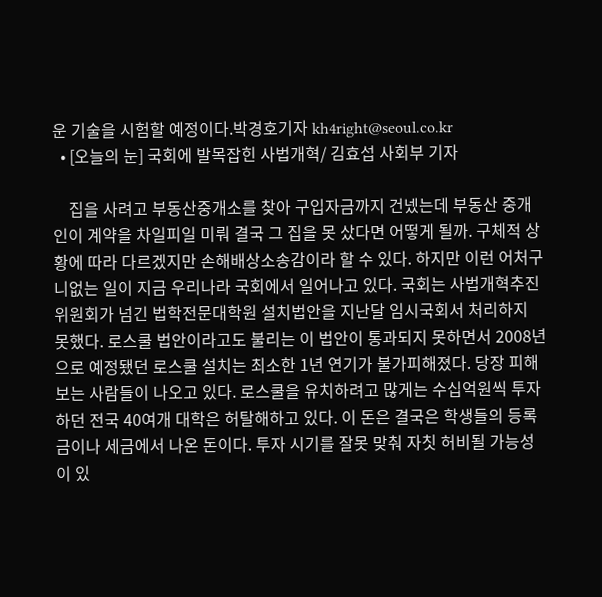운 기술을 시험할 예정이다.박경호기자 kh4right@seoul.co.kr
  • [오늘의 눈] 국회에 발목잡힌 사법개혁/ 김효섭 사회부 기자

    집을 사려고 부동산중개소를 찾아 구입자금까지 건넸는데 부동산 중개인이 계약을 차일피일 미뤄 결국 그 집을 못 샀다면 어떻게 될까. 구체적 상황에 따라 다르겠지만 손해배상소송감이라 할 수 있다. 하지만 이런 어처구니없는 일이 지금 우리나라 국회에서 일어나고 있다. 국회는 사법개혁추진위원회가 넘긴 법학전문대학원 설치법안을 지난달 임시국회서 처리하지 못했다. 로스쿨 법안이라고도 불리는 이 법안이 통과되지 못하면서 2008년으로 예정됐던 로스쿨 설치는 최소한 1년 연기가 불가피해졌다. 당장 피해 보는 사람들이 나오고 있다. 로스쿨을 유치하려고 많게는 수십억원씩 투자하던 전국 40여개 대학은 허탈해하고 있다. 이 돈은 결국은 학생들의 등록금이나 세금에서 나온 돈이다. 투자 시기를 잘못 맞춰 자칫 허비될 가능성이 있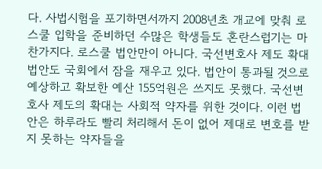다. 사법시험을 포기하면서까지 2008년초 개교에 맞춰 로스쿨 입학을 준비하던 수많은 학생들도 혼란스럽기는 마찬가지다. 로스쿨 법안만이 아니다. 국선변호사 제도 확대 법안도 국회에서 잠을 재우고 있다. 법안이 통과될 것으로 예상하고 확보한 예산 155억원은 쓰지도 못했다. 국선변호사 제도의 확대는 사회적 약자를 위한 것이다. 이런 법안은 하루라도 빨리 처리해서 돈이 없어 제대로 변호를 받지 못하는 약자들을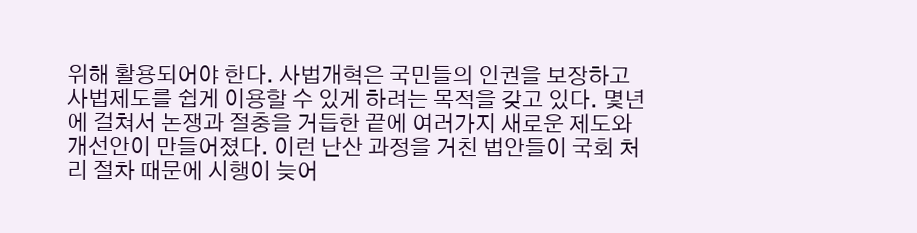위해 활용되어야 한다. 사법개혁은 국민들의 인권을 보장하고 사법제도를 쉽게 이용할 수 있게 하려는 목적을 갖고 있다. 몇년에 걸쳐서 논쟁과 절충을 거듭한 끝에 여러가지 새로운 제도와 개선안이 만들어졌다. 이런 난산 과정을 거친 법안들이 국회 처리 절차 때문에 시행이 늦어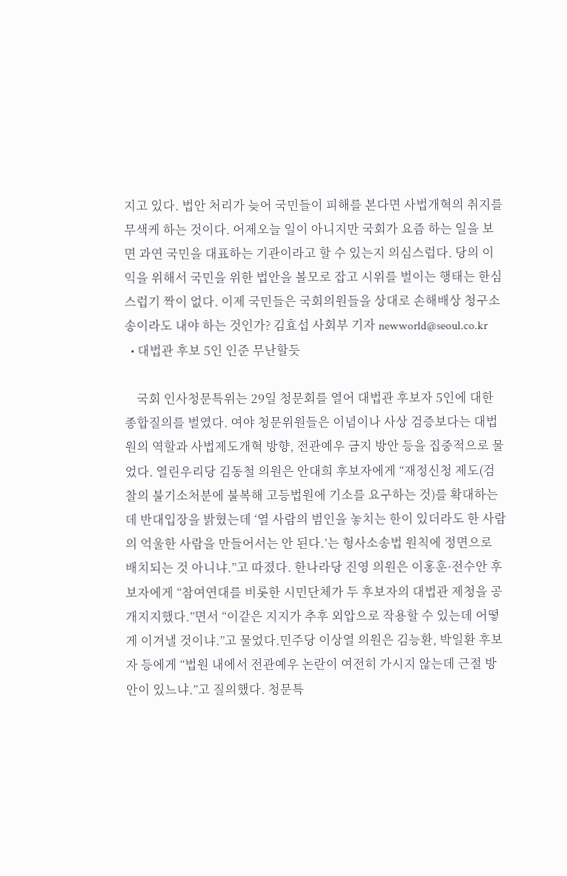지고 있다. 법안 처리가 늦어 국민들이 피해를 본다면 사법개혁의 취지를 무색케 하는 것이다. 어제오늘 일이 아니지만 국회가 요즘 하는 일을 보면 과연 국민을 대표하는 기관이라고 할 수 있는지 의심스럽다. 당의 이익을 위해서 국민을 위한 법안을 볼모로 잡고 시위를 벌이는 행태는 한심스럽기 짝이 없다. 이제 국민들은 국회의원들을 상대로 손해배상 청구소송이라도 내야 하는 것인가? 김효섭 사회부 기자 newworld@seoul.co.kr
  • 대법관 후보 5인 인준 무난할듯

    국회 인사청문특위는 29일 청문회를 열어 대법관 후보자 5인에 대한 종합질의를 벌였다. 여야 청문위원들은 이념이나 사상 검증보다는 대법원의 역할과 사법제도개혁 방향, 전관예우 금지 방안 등을 집중적으로 물었다. 열린우리당 김동철 의원은 안대희 후보자에게 “재정신청 제도(검찰의 불기소처분에 불복해 고등법원에 기소를 요구하는 것)를 확대하는 데 반대입장을 밝혔는데 ‘열 사람의 범인을 놓치는 한이 있더라도 한 사람의 억울한 사람을 만들어서는 안 된다.’는 형사소송법 원칙에 정면으로 배치되는 것 아니냐.”고 따졌다. 한나라당 진영 의원은 이홍훈·전수안 후보자에게 “참여연대를 비롯한 시민단체가 두 후보자의 대법관 제청을 공개지지했다.”면서 “이같은 지지가 추후 외압으로 작용할 수 있는데 어떻게 이겨낼 것이냐.”고 물었다.민주당 이상열 의원은 김능환, 박일환 후보자 등에게 “법원 내에서 전관예우 논란이 여전히 가시지 않는데 근절 방안이 있느냐.”고 질의했다. 청문특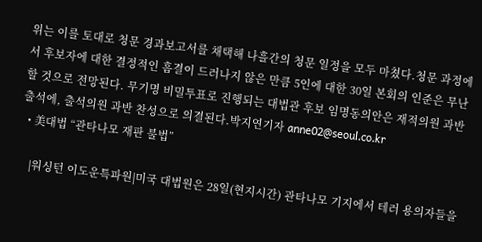위는 이를 토대로 청문 경과보고서를 채택해 나흘간의 청문 일정을 모두 마쳤다.청문 과정에서 후보자에 대한 결정적인 흠결이 드러나지 않은 만큼 5인에 대한 30일 본회의 인준은 무난할 것으로 전망된다. 무기명 비밀투표로 진행되는 대법관 후보 임명동의안은 재적의원 과반 출석에, 출석의원 과반 찬성으로 의결된다.박지연기자 anne02@seoul.co.kr
  • 美대법 “관타나모 재판 불법”

    |워싱턴 이도운특파원|미국 대법원은 28일(현지시간) 관타나모 기지에서 테러 용의자들을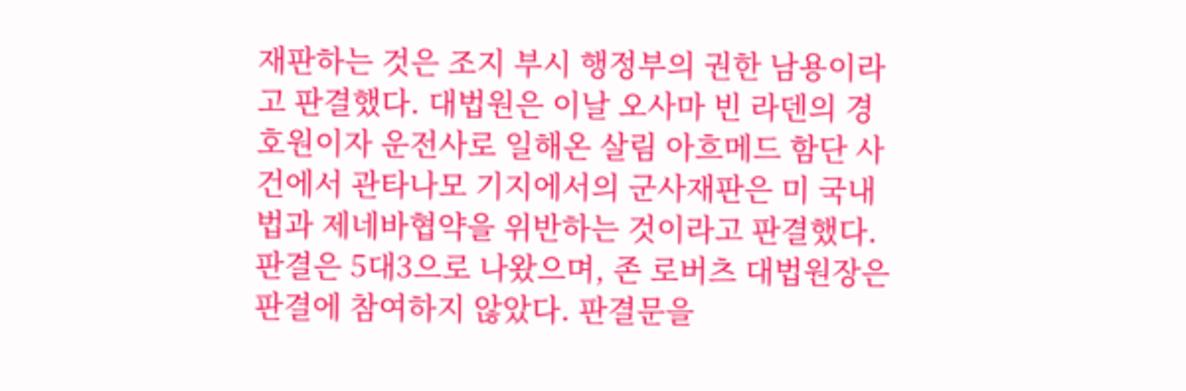재판하는 것은 조지 부시 행정부의 권한 남용이라고 판결했다. 대법원은 이날 오사마 빈 라덴의 경호원이자 운전사로 일해온 살림 아흐메드 함단 사건에서 관타나모 기지에서의 군사재판은 미 국내법과 제네바협약을 위반하는 것이라고 판결했다.판결은 5대3으로 나왔으며, 존 로버츠 대법원장은 판결에 참여하지 않았다. 판결문을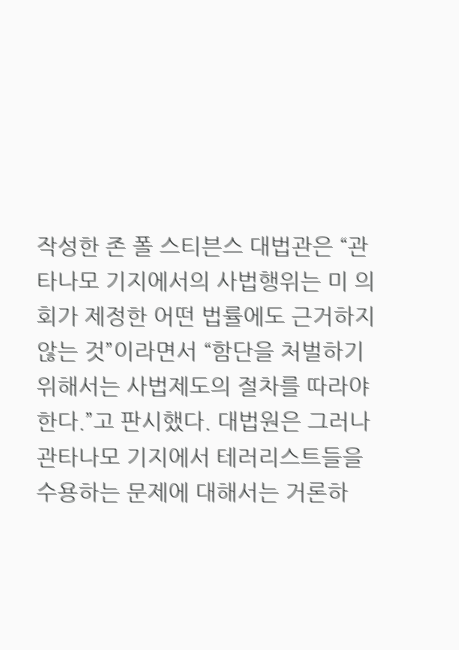작성한 존 폴 스티븐스 대법관은 “관타나모 기지에서의 사법행위는 미 의회가 제정한 어떤 법률에도 근거하지 않는 것”이라면서 “함단을 처벌하기 위해서는 사법제도의 절차를 따라야 한다.”고 판시했다. 대법원은 그러나 관타나모 기지에서 테러리스트들을 수용하는 문제에 대해서는 거론하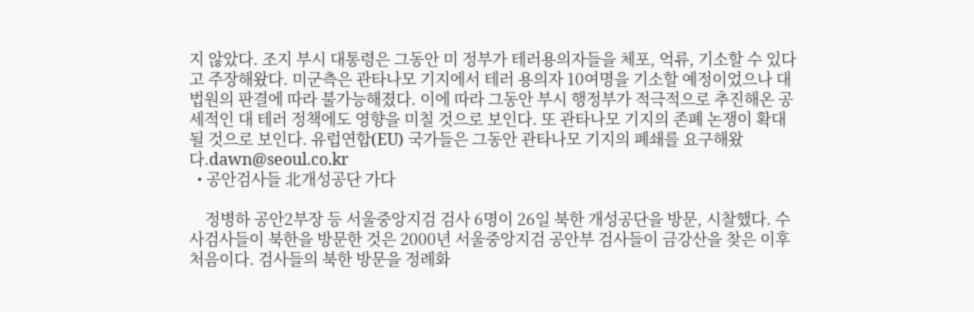지 않았다. 조지 부시 대통령은 그동안 미 정부가 테러용의자들을 체포, 억류, 기소할 수 있다고 주장해왔다. 미군측은 관타나모 기지에서 테러 용의자 10여명을 기소할 예정이었으나 대법원의 판결에 따라 불가능해졌다. 이에 따라 그동안 부시 행정부가 적극적으로 추진해온 공세적인 대 테러 정책에도 영향을 미칠 것으로 보인다. 또 관타나모 기지의 존폐 논쟁이 확대될 것으로 보인다. 유럽연합(EU) 국가들은 그동안 관타나모 기지의 폐쇄를 요구해왔다.dawn@seoul.co.kr
  • 공안검사들 北개성공단 가다

    정병하 공안2부장 등 서울중앙지검 검사 6명이 26일 북한 개성공단을 방문, 시찰했다. 수사검사들이 북한을 방문한 것은 2000년 서울중앙지검 공안부 검사들이 금강산을 찾은 이후 처음이다. 검사들의 북한 방문을 정례화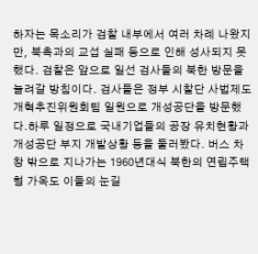하자는 목소리가 검찰 내부에서 여러 차례 나왔지만, 북측과의 교섭 실패 등으로 인해 성사되지 못했다. 검찰은 앞으로 일선 검사들의 북한 방문을 늘려갈 방침이다. 검사들은 정부 시찰단 사법제도개혁추진위원회팀 일원으로 개성공단을 방문했다.하루 일정으로 국내기업들의 공장 유치현황과 개성공단 부지 개발상황 등을 둘러봤다. 버스 차창 밖으로 지나가는 1960년대식 북한의 연립주택형 가옥도 이들의 눈길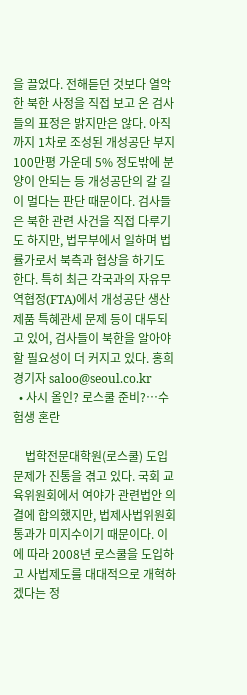을 끌었다. 전해듣던 것보다 열악한 북한 사정을 직접 보고 온 검사들의 표정은 밝지만은 않다. 아직까지 1차로 조성된 개성공단 부지 100만평 가운데 5% 정도밖에 분양이 안되는 등 개성공단의 갈 길이 멀다는 판단 때문이다. 검사들은 북한 관련 사건을 직접 다루기도 하지만, 법무부에서 일하며 법률가로서 북측과 협상을 하기도 한다. 특히 최근 각국과의 자유무역협정(FTA)에서 개성공단 생산제품 특혜관세 문제 등이 대두되고 있어, 검사들이 북한을 알아야 할 필요성이 더 커지고 있다. 홍희경기자 saloo@seoul.co.kr
  • 사시 올인? 로스쿨 준비?…수험생 혼란

    법학전문대학원(로스쿨) 도입문제가 진통을 겪고 있다. 국회 교육위원회에서 여야가 관련법안 의결에 합의했지만, 법제사법위원회 통과가 미지수이기 때문이다. 이에 따라 2008년 로스쿨을 도입하고 사법제도를 대대적으로 개혁하겠다는 정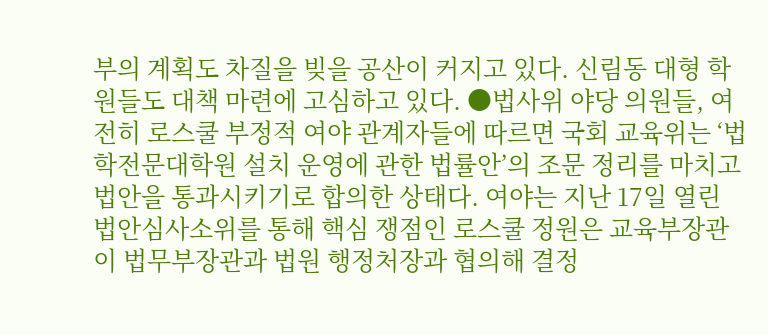부의 계획도 차질을 빚을 공산이 커지고 있다. 신림동 대형 학원들도 대책 마련에 고심하고 있다. ●법사위 야당 의원들, 여전히 로스쿨 부정적 여야 관계자들에 따르면 국회 교육위는 ‘법학전문대학원 설치 운영에 관한 법률안’의 조문 정리를 마치고 법안을 통과시키기로 합의한 상태다. 여야는 지난 17일 열린 법안심사소위를 통해 핵심 쟁점인 로스쿨 정원은 교육부장관이 법무부장관과 법원 행정처장과 협의해 결정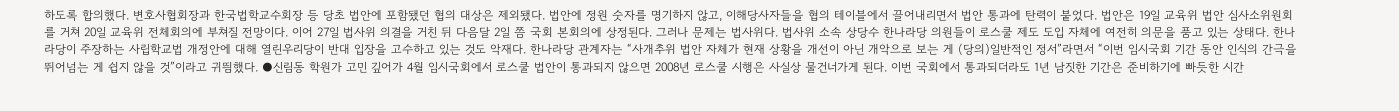하도록 합의했다. 변호사협회장과 한국법학교수회장 등 당초 법안에 포함됐던 협의 대상은 제외됐다. 법안에 정원 숫자를 명기하지 않고, 이해당사자들을 협의 테이블에서 끌어내리면서 법안 통과에 탄력이 붙었다. 법안은 19일 교육위 법안 심사소위원회를 거쳐 20일 교육위 전체회의에 부쳐질 전망이다. 이어 27일 법사위 의결을 거친 뒤 다음달 2일 쯤 국회 본회의에 상정된다. 그러나 문제는 법사위다. 법사위 소속 상당수 한나라당 의원들이 로스쿨 제도 도입 자체에 여전히 의문을 품고 있는 상태다. 한나라당이 주장하는 사립학교법 개정안에 대해 열린우리당이 반대 입장을 고수하고 있는 것도 악재다. 한나라당 관계자는 “사개추위 법안 자체가 현재 상황을 개선이 아닌 개악으로 보는 게 (당의)일반적인 정서”라면서 “이번 임시국회 기간 동안 인식의 간극을 뛰어넘는 게 쉽지 않을 것”이라고 귀띔했다. ●신림동 학원가 고민 깊어가 4월 임시국회에서 로스쿨 법안이 통과되지 않으면 2008년 로스쿨 시행은 사실상 물건너가게 된다. 이번 국회에서 통과되더라도 1년 남짓한 기간은 준비하기에 빠듯한 시간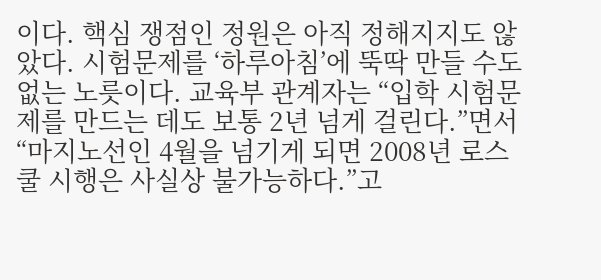이다. 핵심 쟁점인 정원은 아직 정해지지도 않았다. 시험문제를 ‘하루아침’에 뚝딱 만들 수도 없는 노릇이다. 교육부 관계자는 “입학 시험문제를 만드는 데도 보통 2년 넘게 걸린다.”면서 “마지노선인 4월을 넘기게 되면 2008년 로스쿨 시행은 사실상 불가능하다.”고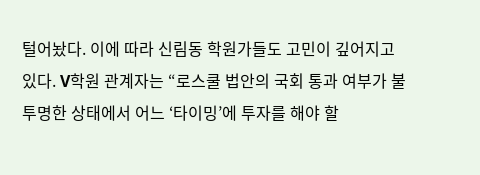털어놨다. 이에 따라 신림동 학원가들도 고민이 깊어지고 있다. V학원 관계자는 “로스쿨 법안의 국회 통과 여부가 불투명한 상태에서 어느 ‘타이밍’에 투자를 해야 할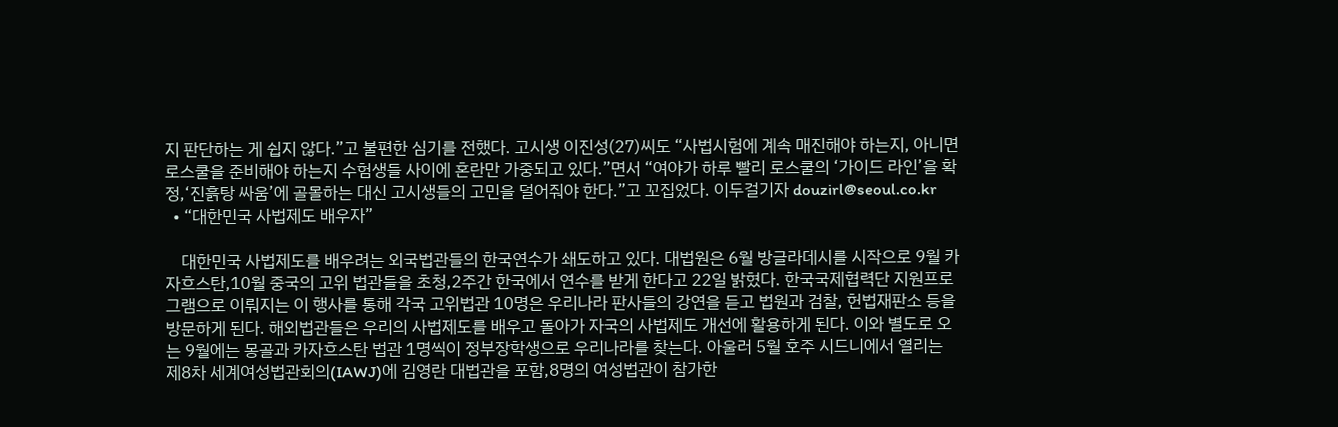지 판단하는 게 쉽지 않다.”고 불편한 심기를 전했다. 고시생 이진성(27)씨도 “사법시험에 계속 매진해야 하는지, 아니면 로스쿨을 준비해야 하는지 수험생들 사이에 혼란만 가중되고 있다.”면서 “여야가 하루 빨리 로스쿨의 ‘가이드 라인’을 확정,‘진흙탕 싸움’에 골몰하는 대신 고시생들의 고민을 덜어줘야 한다.”고 꼬집었다. 이두걸기자 douzirl@seoul.co.kr
  • “대한민국 사법제도 배우자”

    대한민국 사법제도를 배우려는 외국법관들의 한국연수가 쇄도하고 있다. 대법원은 6월 방글라데시를 시작으로 9월 카자흐스탄,10월 중국의 고위 법관들을 초청,2주간 한국에서 연수를 받게 한다고 22일 밝혔다. 한국국제협력단 지원프로그램으로 이뤄지는 이 행사를 통해 각국 고위법관 10명은 우리나라 판사들의 강연을 듣고 법원과 검찰, 헌법재판소 등을 방문하게 된다. 해외법관들은 우리의 사법제도를 배우고 돌아가 자국의 사법제도 개선에 활용하게 된다. 이와 별도로 오는 9월에는 몽골과 카자흐스탄 법관 1명씩이 정부장학생으로 우리나라를 찾는다. 아울러 5월 호주 시드니에서 열리는 제8차 세계여성법관회의(IAWJ)에 김영란 대법관을 포함,8명의 여성법관이 참가한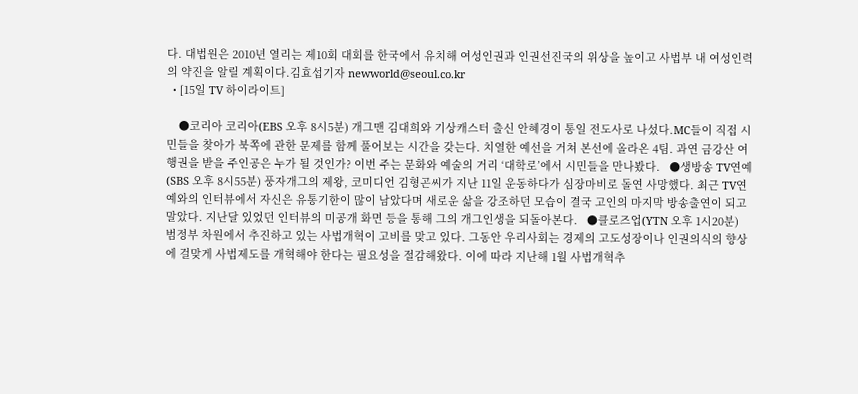다. 대법원은 2010년 열리는 제10회 대회를 한국에서 유치해 여성인권과 인권선진국의 위상을 높이고 사법부 내 여성인력의 약진을 알릴 계획이다.김효섭기자 newworld@seoul.co.kr
  • [15일 TV 하이라이트]

    ●코리아 코리아(EBS 오후 8시5분) 개그맨 김대희와 기상캐스터 출신 안혜경이 통일 전도사로 나섰다.MC들이 직접 시민들을 찾아가 북쪽에 관한 문제를 함께 풀어보는 시간을 갖는다. 치열한 예선을 거쳐 본선에 올라온 4팀. 과연 금강산 여행권을 받을 주인공은 누가 될 것인가? 이번 주는 문화와 예술의 거리 ‘대학로’에서 시민들을 만나봤다.   ●생방송 TV연예(SBS 오후 8시55분) 풍자개그의 제왕, 코미디언 김형곤씨가 지난 11일 운동하다가 심장마비로 돌연 사망했다. 최근 TV연예와의 인터뷰에서 자신은 유통기한이 많이 남았다며 새로운 삶을 강조하던 모습이 결국 고인의 마지막 방송출연이 되고 말았다. 지난달 있었던 인터뷰의 미공개 화면 등을 통해 그의 개그인생을 되돌아본다.   ●클로즈업(YTN 오후 1시20분) 범정부 차원에서 추진하고 있는 사법개혁이 고비를 맞고 있다. 그동안 우리사회는 경제의 고도성장이나 인권의식의 향상에 걸맞게 사법제도를 개혁해야 한다는 필요성을 절감해왔다. 이에 따라 지난해 1월 사법개혁추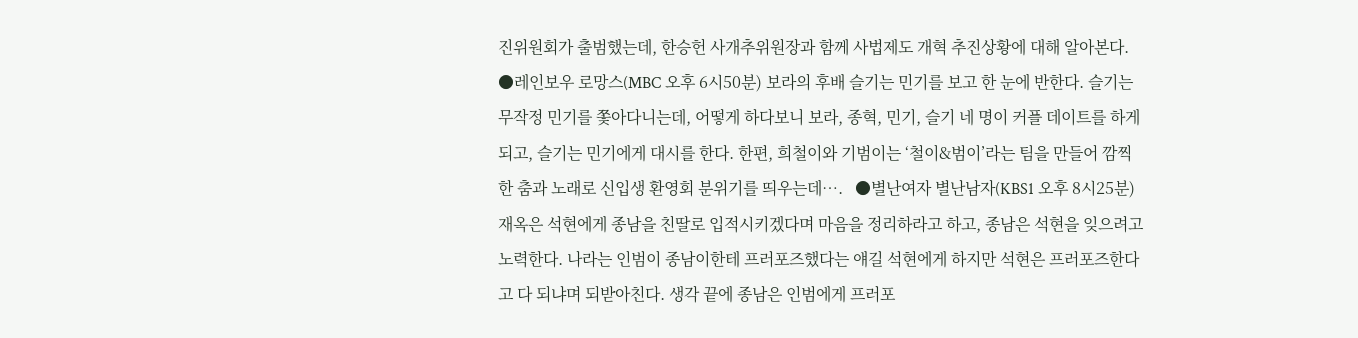진위원회가 출범했는데, 한승헌 사개추위원장과 함께 사법제도 개혁 추진상황에 대해 알아본다.   ●레인보우 로망스(MBC 오후 6시50분) 보라의 후배 슬기는 민기를 보고 한 눈에 반한다. 슬기는 무작정 민기를 쫓아다니는데, 어떻게 하다보니 보라, 종혁, 민기, 슬기 네 명이 커플 데이트를 하게 되고, 슬기는 민기에게 대시를 한다. 한편, 희철이와 기범이는 ‘철이&범이’라는 팀을 만들어 깜찍한 춤과 노래로 신입생 환영회 분위기를 띄우는데….   ●별난여자 별난남자(KBS1 오후 8시25분) 재옥은 석현에게 종남을 친딸로 입적시키겠다며 마음을 정리하라고 하고, 종남은 석현을 잊으려고 노력한다. 나라는 인범이 종남이한테 프러포즈했다는 얘길 석현에게 하지만 석현은 프러포즈한다고 다 되냐며 되받아친다. 생각 끝에 종남은 인범에게 프러포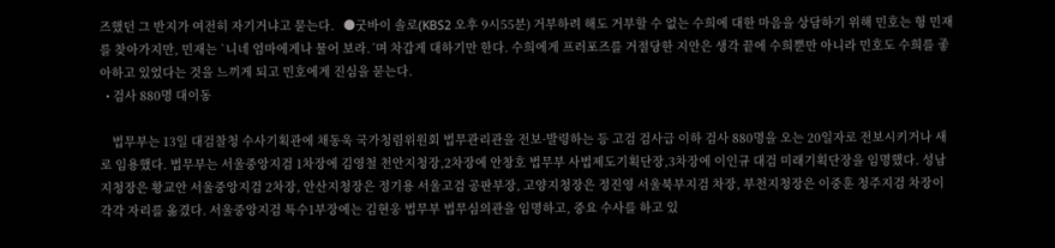즈했던 그 반지가 여전히 자기거냐고 묻는다.   ●굿바이 솔로(KBS2 오후 9시55분) 거부하려 해도 거부할 수 없는 수희에 대한 마음을 상담하기 위해 민호는 형 민재를 찾아가지만, 민재는 `니네 엄마에게나 물어 보라.´며 차갑게 대하기만 한다. 수희에게 프러포즈를 거절당한 지안은 생각 끝에 수희뿐만 아니라 민호도 수희를 좋아하고 있었다는 것을 느끼게 되고 민호에게 진심을 묻는다.
  • 검사 880명 대이동

    법무부는 13일 대검찰청 수사기획관에 채동욱 국가청렴위원회 법무관리관을 전보·발령하는 등 고검 검사급 이하 검사 880명을 오는 20일자로 전보시키거나 새로 임용했다. 법무부는 서울중앙지검 1차장에 김영철 천안지청장,2차장에 안창호 법무부 사법제도기획단장,3차장에 이인규 대검 미래기획단장을 임명했다. 성남지청장은 황교안 서울중앙지검 2차장, 안산지청장은 정기용 서울고검 공판부장, 고양지청장은 정진영 서울북부지검 차장, 부천지청장은 이중훈 청주지검 차장이 각각 자리를 옮겼다. 서울중앙지검 특수1부장에는 김현웅 법무부 법무심의관을 임명하고, 중요 수사를 하고 있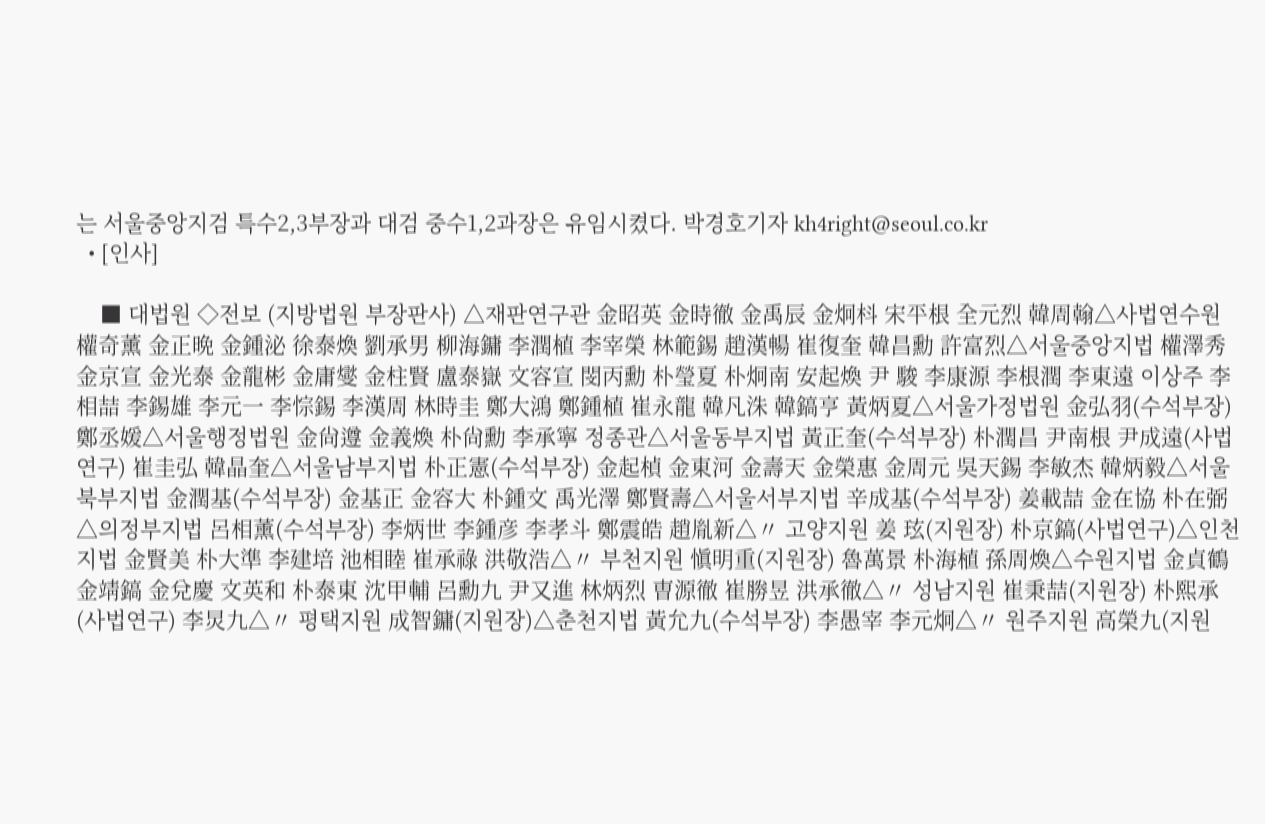는 서울중앙지검 특수2,3부장과 대검 중수1,2과장은 유임시켰다. 박경호기자 kh4right@seoul.co.kr
  • [인사]

    ■ 대법원 ◇전보 (지방법원 부장판사) △재판연구관 金昭英 金時徹 金禹辰 金炯枓 宋平根 全元烈 韓周翰△사법연수원 權奇薰 金正晩 金鍾泌 徐泰煥 劉承男 柳海鏞 李潤植 李宰榮 林範錫 趙漢暢 崔復奎 韓昌勳 許富烈△서울중앙지법 權澤秀 金京宣 金光泰 金龍彬 金庸燮 金柱賢 盧泰嶽 文容宣 閔丙勳 朴瑩夏 朴炯南 安起煥 尹 駿 李康源 李根潤 李東遠 이상주 李相喆 李錫雄 李元一 李悰錫 李漢周 林時圭 鄭大鴻 鄭鍾植 崔永龍 韓凡洙 韓鎬亨 黃炳夏△서울가정법원 金弘羽(수석부장) 鄭丞媛△서울행정법원 金尙遵 金義煥 朴尙勳 李承寧 정종관△서울동부지법 黃正奎(수석부장) 朴潤昌 尹南根 尹成遠(사법연구) 崔圭弘 韓晶奎△서울남부지법 朴正憲(수석부장) 金起楨 金東河 金壽天 金榮惠 金周元 吳天錫 李敏杰 韓炳毅△서울북부지법 金潤基(수석부장) 金基正 金容大 朴鍾文 禹光澤 鄭賢壽△서울서부지법 辛成基(수석부장) 姜載喆 金在協 朴在弼△의정부지법 呂相薰(수석부장) 李炳世 李鍾彦 李孝斗 鄭震皓 趙胤新△〃 고양지원 姜 玹(지원장) 朴京鎬(사법연구)△인천지법 金賢美 朴大準 李建培 池相睦 崔承祿 洪敬浩△〃 부천지원 愼明重(지원장) 魯萬景 朴海植 孫周煥△수원지법 金貞鶴 金靖鎬 金兌慶 文英和 朴泰東 沈甲輔 呂勳九 尹又進 林炳烈 曺源徹 崔勝昱 洪承徹△〃 성남지원 崔秉喆(지원장) 朴熙承(사법연구) 李炅九△〃 평택지원 成智鏞(지원장)△춘천지법 黃允九(수석부장) 李愚宰 李元炯△〃 원주지원 高榮九(지원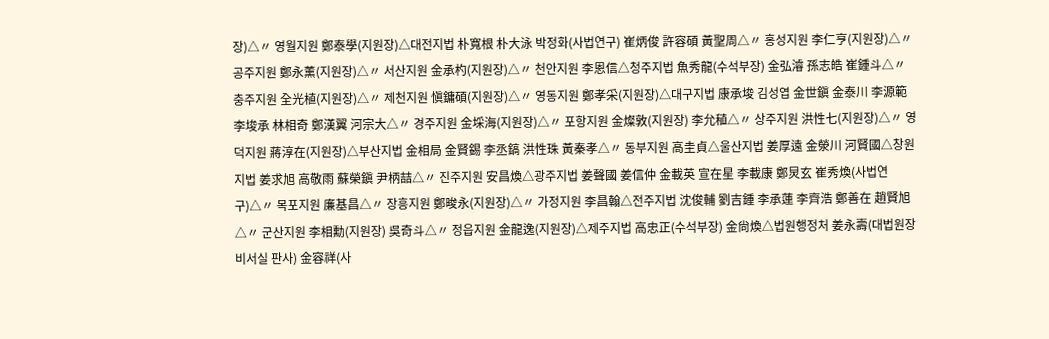장)△〃 영월지원 鄭泰學(지원장)△대전지법 朴寬根 朴大泳 박정화(사법연구) 崔炳俊 許容碩 黃聖周△〃 홍성지원 李仁亨(지원장)△〃 공주지원 鄭永薰(지원장)△〃 서산지원 金承杓(지원장)△〃 천안지원 李恩信△청주지법 魚秀龍(수석부장) 金弘濬 孫志皓 崔鍾斗△〃 충주지원 全光植(지원장)△〃 제천지원 愼鏞碩(지원장)△〃 영동지원 鄭孝采(지원장)△대구지법 康承埈 김성엽 金世鎭 金泰川 李源範 李埈承 林相奇 鄭漢翼 河宗大△〃 경주지원 金埰海(지원장)△〃 포항지원 金燦敦(지원장) 李允稙△〃 상주지원 洪性七(지원장)△〃 영덕지원 蔣淳在(지원장)△부산지법 金相局 金賢錫 李丞鎬 洪性珠 黃秦孝△〃 동부지원 高圭貞△울산지법 姜厚遠 金滎川 河賢國△창원지법 姜求旭 高敬雨 蘇榮鎭 尹柄喆△〃 진주지원 安昌煥△광주지법 姜聲國 姜信仲 金載英 宣在星 李載康 鄭炅玄 崔秀煥(사법연구)△〃 목포지원 廉基昌△〃 장흥지원 鄭晙永(지원장)△〃 가정지원 李昌翰△전주지법 沈俊輔 劉吉鍾 李承蓮 李齊浩 鄭善在 趙賢旭△〃 군산지원 李相勳(지원장) 吳奇斗△〃 정읍지원 金龍逸(지원장)△제주지법 高忠正(수석부장) 金尙煥△법원행정처 姜永壽(대법원장 비서실 판사) 金容祥(사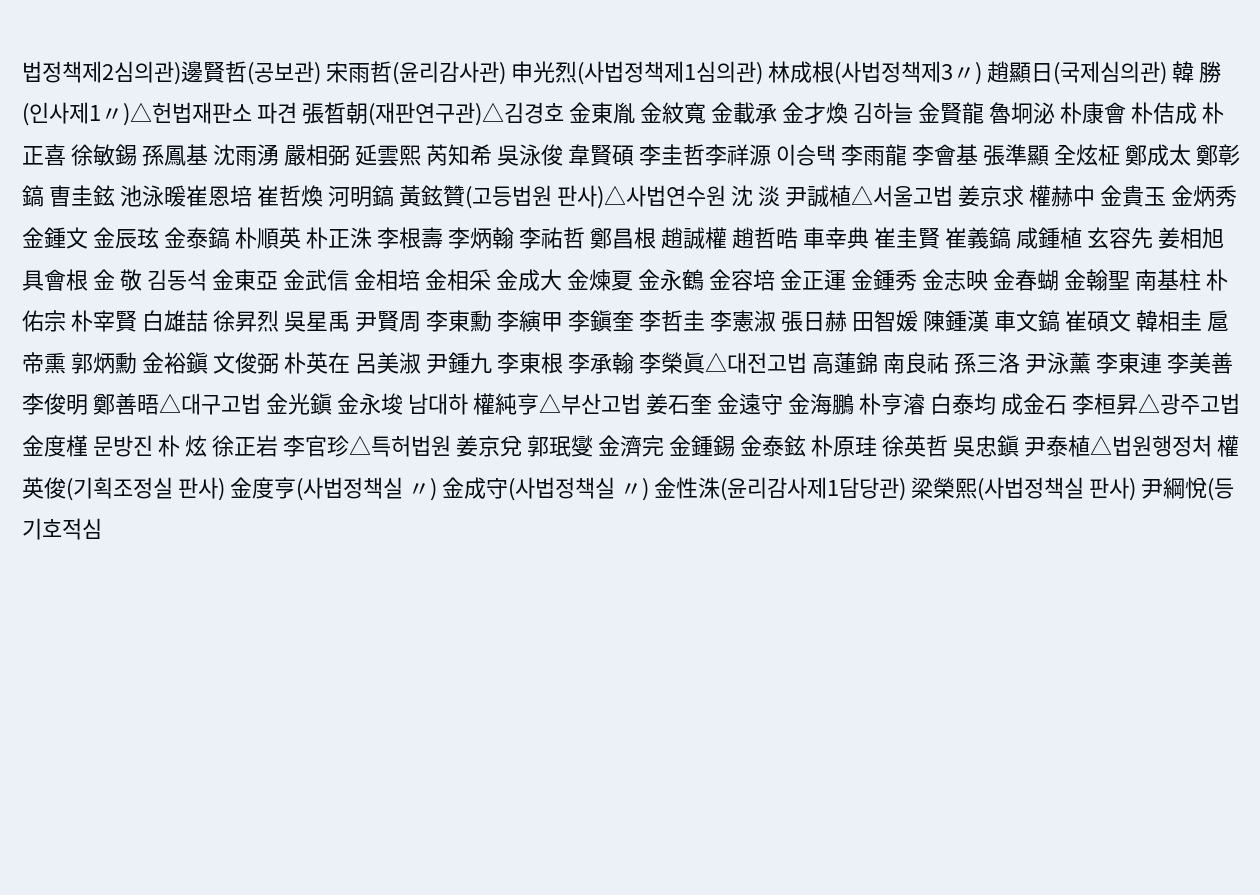법정책제2심의관)邊賢哲(공보관) 宋雨哲(윤리감사관) 申光烈(사법정책제1심의관) 林成根(사법정책제3〃) 趙顯日(국제심의관) 韓 勝(인사제1〃)△헌법재판소 파견 張晳朝(재판연구관)△김경호 金東胤 金紋寬 金載承 金才煥 김하늘 金賢龍 魯坰泌 朴康會 朴佶成 朴正喜 徐敏錫 孫鳳基 沈雨湧 嚴相弼 延雲熙 芮知希 吳泳俊 韋賢碩 李圭哲李祥源 이승택 李雨龍 李會基 張準顯 全炫柾 鄭成太 鄭彰鎬 曺圭鉉 池泳暖崔恩培 崔哲煥 河明鎬 黃鉉贊(고등법원 판사)△사법연수원 沈 淡 尹誠植△서울고법 姜京求 權赫中 金貴玉 金炳秀 金鍾文 金辰玹 金泰鎬 朴順英 朴正洙 李根壽 李炳翰 李祐哲 鄭昌根 趙誠權 趙哲晧 車幸典 崔圭賢 崔義鎬 咸鍾植 玄容先 姜相旭 具會根 金 敬 김동석 金東亞 金武信 金相培 金相采 金成大 金煉夏 金永鶴 金容培 金正運 金鍾秀 金志映 金春蝴 金翰聖 南基柱 朴佑宗 朴宰賢 白雄喆 徐昇烈 吳星禹 尹賢周 李東勳 李縯甲 李鎭奎 李哲圭 李憲淑 張日赫 田智媛 陳鍾漢 車文鎬 崔碩文 韓相圭 扈帝熏 郭炳勳 金裕鎭 文俊弼 朴英在 呂美淑 尹鍾九 李東根 李承翰 李榮眞△대전고법 高蓮錦 南良祐 孫三洛 尹泳薰 李東連 李美善 李俊明 鄭善晤△대구고법 金光鎭 金永埈 남대하 權純亨△부산고법 姜石奎 金遠守 金海鵬 朴亨濬 白泰均 成金石 李桓昇△광주고법 金度槿 문방진 朴 炫 徐正岩 李官珍△특허법원 姜京兌 郭珉燮 金濟完 金鍾錫 金泰鉉 朴原珪 徐英哲 吳忠鎭 尹泰植△법원행정처 權英俊(기획조정실 판사) 金度亨(사법정책실 〃) 金成守(사법정책실 〃) 金性洙(윤리감사제1담당관) 梁榮熙(사법정책실 판사) 尹綱悅(등기호적심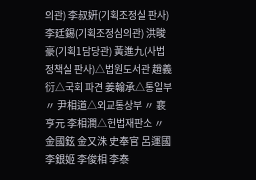의관) 李叔姸(기획조정실 판사) 李廷錫(기획조정심의관) 洪晙豪(기획1담당관) 黃進九(사법정책실 판사)△법원도서관 趙義衍△국회 파견 姜翰承△통일부 〃 尹相道△외교통상부 〃 裵亨元 李相潤△헌법재판소 〃 金國鉉 金又洙 史奉官 呂運國 李銀姬 李俊相 李泰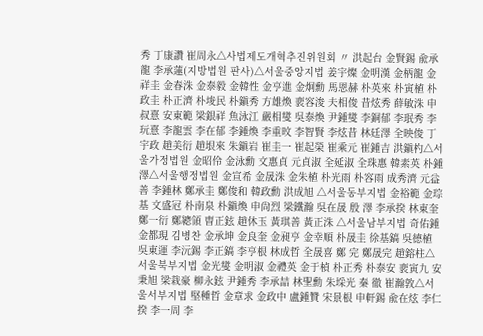秀 丁康讚 崔周永△사법제도개혁추진위원회 〃 洪起台 金賢錫 兪承龍 李承蓮(지방법원 판사)△서울중앙지법 姜宇燦 金明漢 金柄龍 金祥圭 金春洙 金泰毅 金韓性 金亨進 金炯勳 馬恩赫 朴英來 朴寅植 朴政圭 朴正濟 朴埈民 朴鎭秀 方雄煥 裵容浚 夫相俊 昔炫秀 薛敏洙 申叔憙 安東範 梁銀祥 魚泳江 嚴相燮 吳泰煥 尹鍾燮 李銅郁 李珉秀 李玩憙 李龍雲 李在郁 李鍾煥 李重旼 李智賢 李炫昔 林廷澤 全映俊 丁宇政 趙美衍 趙垠來 朱鎭岩 崔圭一 崔起榮 崔乘元 崔鍾吉 洪鎭杓△서울가정법원 金昭伶 金泳勳 文惠貞 元貞淑 全延淑 全珠惠 韓素英 朴鍾澤△서울행정법원 金宣希 金晟洙 金朱植 朴光雨 朴容雨 成秀濟 元益善 李鍾林 鄭承圭 鄭俊和 韓政勳 洪成旭 △서울동부지법 金裕範 金琮基 文盛冠 朴南泉 朴鎭煥 申尙烈 梁鐵瀚 吳在晟 殷 澤 李承揆 林東奎 鄭一衍 鄭總領 曺正鉉 趙休玉 黃琪善 黃正洙 △서울남부지법 奇佑鍾 金都現 김병찬 金承坤 金良奎 金昶亨 金幸順 朴晟圭 徐基鎬 吳德植 吳東運 李沅錫 李正鎬 李亨根 林成哲 全晟喜 鄭 完 鄭晟完 趙鎔柱△서울북부지법 金光燮 金明淑 金禮英 金于楨 朴正秀 朴泰安 裵寅九 安秉旭 梁栽豪 柳永鉉 尹鍾秀 李承喆 林聖勳 朱埰光 秦 徹 崔瀚敦△서울서부지법 堅種哲 金章求 金政中 盧鍾贊 宋景根 申軒錫 兪在炫 李仁揆 李一周 李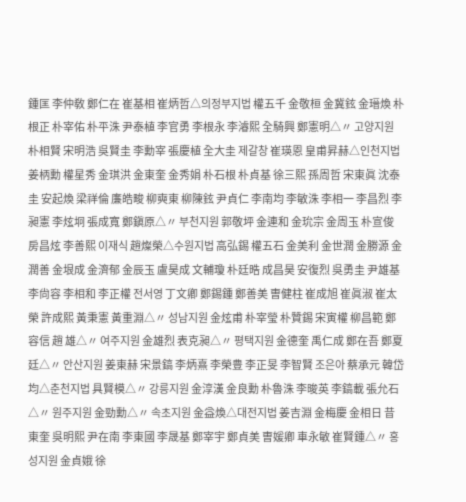鍾匡 李仲敎 鄭仁在 崔基相 崔炳哲△의정부지법 權五千 金敬桓 金冀鉉 金瑨煥 朴根正 朴宰佑 朴平洙 尹泰植 李官勇 李根永 李濬熙 全騎興 鄭憲明△〃 고양지원 朴相賢 宋明浩 吳賢圭 李勳宰 張慶植 全大圭 제갈창 崔瑛恩 皇甫昇赫△인천지법 姜柄勳 權星秀 金琪洪 金東奎 金秀娟 朴石根 朴貞基 徐三熙 孫周哲 宋東眞 沈泰圭 安起煥 梁祥倫 廉皓畯 柳奭東 柳陳鉉 尹貞仁 李南均 李敏洙 李相一 李昌烈 李昶憲 李炫坰 張成寬 鄭鎭原△〃 부천지원 郭敬坪 金連和 金玧宗 金周玉 朴宣俊 房昌炫 李善熙 이재식 趙燦榮△수원지법 高弘錫 權五石 金美利 金世潤 金勝源 金潤善 金垠成 金濟郁 金辰玉 盧昊成 文輔瓊 朴廷晧 成昌昊 安復烈 吳勇圭 尹雄基 李尙容 李相和 李正權 전서영 丁文卿 鄭錫鍾 鄭善美 曺健柱 崔成旭 崔眞淑 崔太榮 許成熙 黃秉憲 黃重淵△〃 성남지원 金炫甫 朴宰瑩 朴贊錫 宋寅權 柳昌範 鄭容信 趙 雄△〃 여주지원 金雄烈 表克昶△〃 평택지원 金德奎 禹仁成 鄭在吾 鄭夏廷△〃 안산지원 姜東赫 宋景鎬 李炳熹 李榮豊 李正旻 李智賢 조은아 蔡承元 韓岱均△춘천지법 具賢模△〃 강릉지원 金淳漢 金良勳 朴魯洙 李晙英 李鎬載 張允石△〃 원주지원 金勁勳△〃 속초지원 金益煥△대전지법 姜吉淵 金梅慶 金相日 昔東奎 吳明熙 尹在南 李東國 李晟基 鄭宰宇 鄭貞美 曺媛卿 車永敏 崔賢鍾△〃 홍성지원 金貞娥 徐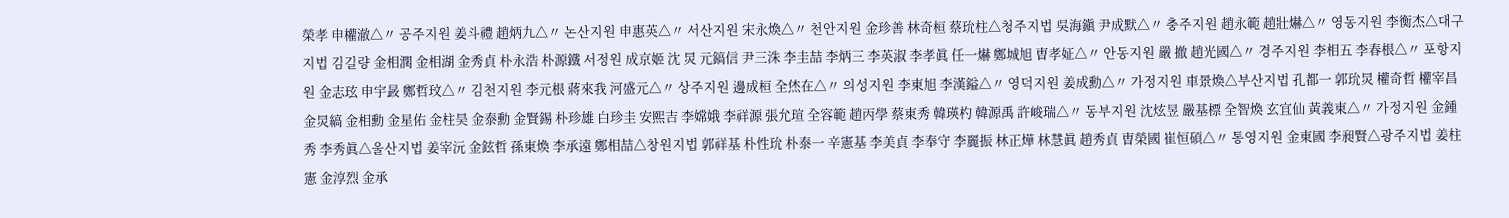榮孝 申權澈△〃 공주지원 姜斗禮 趙炳九△〃 논산지원 申惠英△〃 서산지원 宋永煥△〃 천안지원 金珍善 林奇桓 蔡玧柱△청주지법 吳海鎭 尹成默△〃 충주지원 趙永範 趙壯爀△〃 영동지원 李衡杰△대구지법 김길량 金相潤 金相湖 金秀貞 朴永浩 朴源鐵 서정원 成京姬 沈 炅 元鎬信 尹三洙 李圭喆 李炳三 李英淑 李孝眞 任一爀 鄭城旭 曺孝姃△〃 안동지원 嚴 撤 趙光國△〃 경주지원 李相五 李春根△〃 포항지원 金志玹 申宇晸 鄭哲玟△〃 김천지원 李元根 蔣來我 河盛元△〃 상주지원 邊成桓 全烋在△〃 의성지원 李東旭 李漢鎰△〃 영덕지원 姜成勳△〃 가정지원 車景煥△부산지법 孔都一 郭玧炅 權奇哲 權宰昌 金炅縞 金相勳 金星佑 金柱昊 金泰勳 金賢錫 朴珍雄 白珍圭 安熙吉 李嫦娥 李祥源 張允瑄 全容範 趙丙學 蔡東秀 韓瑛杓 韓源禹 許峻瑞△〃 동부지원 沈炫昱 嚴基標 全智煥 玄宜仙 黃義東△〃 가정지원 金鍾秀 李秀眞△울산지법 姜宰沅 金鉉哲 孫東煥 李承遠 鄭相喆△창원지법 郭祥基 朴性玧 朴泰一 辛憲基 李美貞 李奉守 李麗振 林正燁 林慧眞 趙秀貞 曺榮國 崔恒碩△〃 통영지원 金東國 李昶賢△광주지법 姜柱憲 金淳烈 金承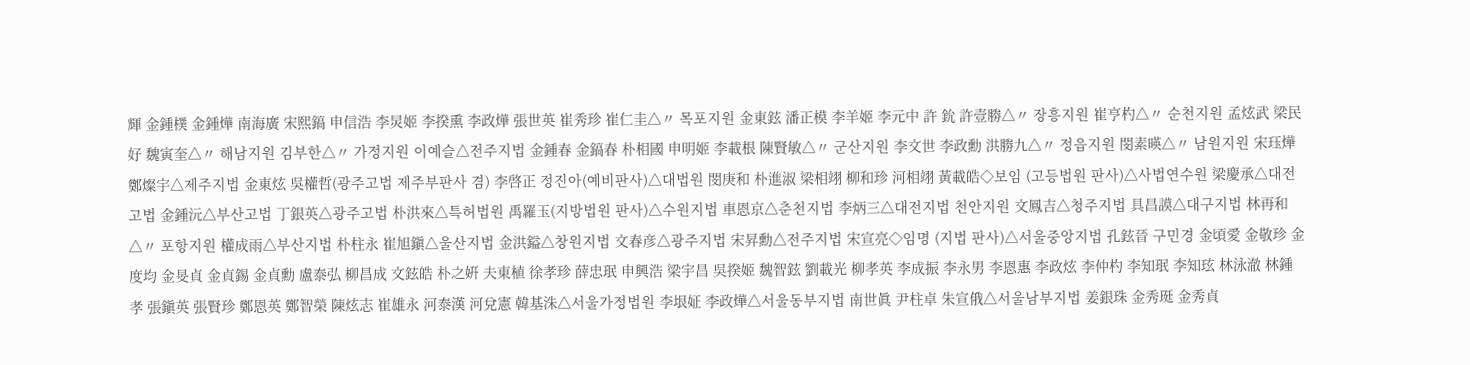輝 金鍾樸 金鍾燁 南海廣 宋熙鎬 申信浩 李炅姬 李揆熏 李政燁 張世英 崔秀珍 崔仁圭△〃 목포지원 金東鉉 潘正模 李羊姬 李元中 許 鈗 許壹勝△〃 장흥지원 崔亨杓△〃 순천지원 孟炫武 梁民好 魏寅奎△〃 해남지원 김부한△〃 가정지원 이예슬△전주지법 金鍾春 金鎬春 朴相國 申明姬 李載根 陳賢敏△〃 군산지원 李文世 李政勳 洪勝九△〃 정읍지원 閔素暎△〃 남원지원 宋珏燁 鄭燦宇△제주지법 金東炫 吳權哲(광주고법 제주부판사 겸) 李啓正 정진아(예비판사)△대법원 閔庚和 朴進淑 梁相翊 柳和珍 河相翊 黃載皓◇보임 (고등법원 판사)△사법연수원 梁慶承△대전고법 金鍾沅△부산고법 丁銀英△광주고법 朴洪來△특허법원 禹羅玉(지방법원 판사)△수원지법 車恩京△춘천지법 李炳三△대전지법 천안지원 文鳳吉△청주지법 具昌謨△대구지법 林再和△〃 포항지원 權成雨△부산지법 朴柱永 崔旭鎭△울산지법 金洪鎰△창원지법 文春彦△광주지법 宋昇勳△전주지법 宋宣亮◇임명 (지법 판사)△서울중앙지법 孔鉉晉 구민경 金頃愛 金敬珍 金度均 金旻貞 金貞錫 金貞勳 盧泰弘 柳昌成 文鉉皓 朴之姸 夫東植 徐孝珍 薛忠珉 申興浩 梁宇昌 吳揆姬 魏智鉉 劉載光 柳孝英 李成振 李永男 李恩惠 李政炫 李仲杓 李知珉 李知玹 林泳澈 林鍾孝 張鎭英 張賢珍 鄭恩英 鄭智榮 陳炫志 崔雄永 河泰漢 河兌憲 韓基洙△서울가정법원 李垠姃 李政燁△서울동부지법 南世眞 尹柱卓 朱宣俄△서울남부지법 姜銀珠 金秀珽 金秀貞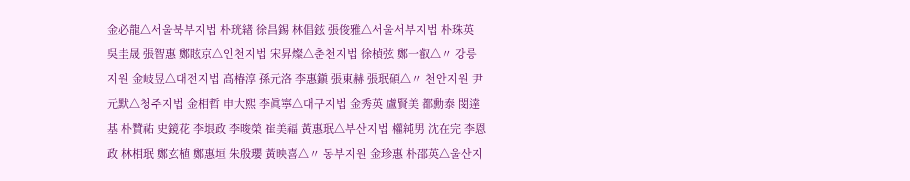金必龍△서울북부지법 朴珖緖 徐昌錫 林倡鉉 張俊雅△서울서부지법 朴珠英 吳圭晟 張智惠 鄭眩京△인천지법 宋昇燦△춘천지법 徐楨弦 鄭一叡△〃 강릉지원 金岐昱△대전지법 高椿淳 孫元洛 李惠鎭 張東赫 張珉碩△〃 천안지원 尹元默△청주지법 金相哲 申大熙 李眞寧△대구지법 金秀英 盧賢美 都勳泰 閔達基 朴贊祐 史鏡花 李垠政 李晙榮 崔美福 黃惠珉△부산지법 權純男 沈在完 李恩政 林相珉 鄭玄植 鄭惠垣 朱殷瓔 黃映喜△〃 동부지원 金珍惠 朴邵英△울산지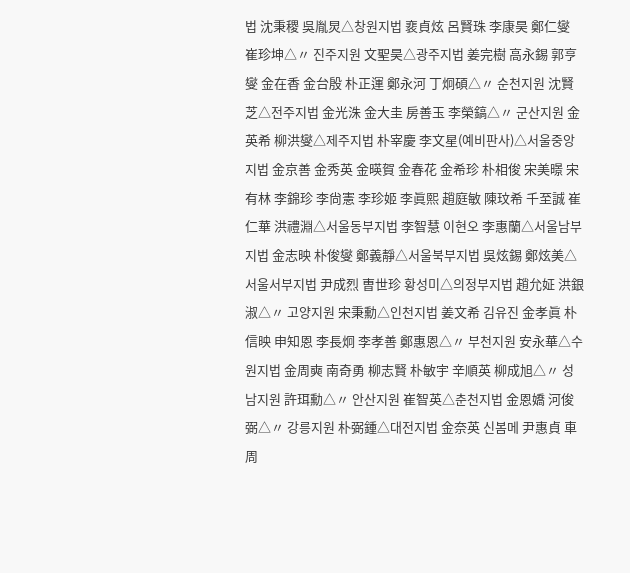법 沈秉稷 吳胤炅△창원지법 裵貞炫 呂賢珠 李康昊 鄭仁燮 崔珍坤△〃 진주지원 文聖昊△광주지법 姜完樹 高永錫 郭亨燮 金在香 金台殷 朴正運 鄭永河 丁炯碩△〃 순천지원 沈賢芝△전주지법 金光洙 金大圭 房善玉 李榮鎬△〃 군산지원 金英希 柳洪燮△제주지법 朴宰慶 李文星(예비판사)△서울중앙지법 金京善 金秀英 金暎賀 金春花 金希珍 朴相俊 宋美暻 宋有林 李錦珍 李尙憲 李珍姬 李眞熙 趙庭敏 陳玟希 千至誠 崔仁華 洪禮淵△서울동부지법 李智慧 이현오 李惠蘭△서울남부지법 金志映 朴俊燮 鄭義靜△서울북부지법 吳炫錫 鄭炫美△서울서부지법 尹成烈 曺世珍 황성미△의정부지법 趙允姃 洪銀淑△〃 고양지원 宋秉勳△인천지법 姜文希 김유진 金孝眞 朴信映 申知恩 李長炯 李孝善 鄭惠恩△〃 부천지원 安永華△수원지법 金周奭 南奇勇 柳志賢 朴敏宇 辛順英 柳成旭△〃 성남지원 許珥勳△〃 안산지원 崔智英△춘천지법 金恩嬌 河俊弼△〃 강릉지원 朴弼鍾△대전지법 金奈英 신봄메 尹惠貞 車周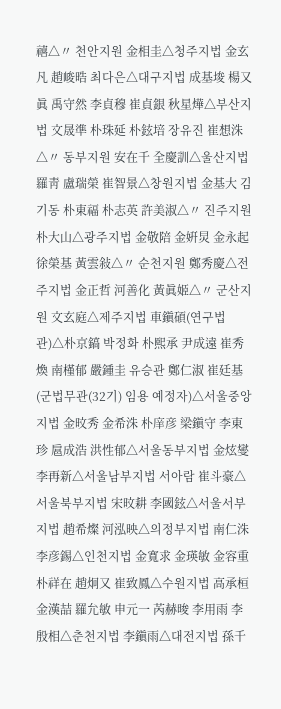禧△〃 천안지원 金相圭△청주지법 金玄凡 趙峻晧 최다은△대구지법 成基埈 楊又眞 禹守然 李貞穆 崔貞銀 秋星燁△부산지법 文晟準 朴珠延 朴鉉培 장유진 崔想洙△〃 동부지원 安在千 全慶訓△울산지법 羅靑 盧瑞榮 崔智景△창원지법 金基大 김기동 朴東福 朴志英 許美淑△〃 진주지원 朴大山△광주지법 金敬陪 金姸炅 金永起 徐榮基 黃雲敍△〃 순천지원 鄭秀慶△전주지법 金正哲 河善化 黃眞姬△〃 군산지원 文玄庭△제주지법 車鎭碩(연구법관)△朴京鎬 박정화 朴熙承 尹成遠 崔秀煥 南槿郁 嚴鍾圭 유승관 鄭仁淑 崔廷基(군법무관(32기) 임용 예정자)△서울중앙지법 金旼秀 金希洙 朴庠彦 梁鎭守 李東珍 扈成浩 洪性郁△서울동부지법 金炫燮 李再新△서울남부지법 서아람 崔斗豪△서울북부지법 宋旼耕 李國鉉△서울서부지법 趙希燦 河泓映△의정부지법 南仁洙 李彦錫△인천지법 金寬求 金瑛敏 金容重 朴祥在 趙炯又 崔致鳳△수원지법 高承桓 金漢喆 羅允敏 申元一 芮赫晙 李用雨 李殷相△춘천지법 李鎭雨△대전지법 孫千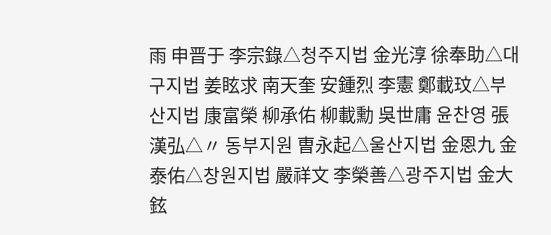雨 申晋于 李宗錄△청주지법 金光淳 徐奉助△대구지법 姜眩求 南天奎 安鍾烈 李憲 鄭載玟△부산지법 康富榮 柳承佑 柳載勳 吳世庸 윤찬영 張漢弘△〃 동부지원 曺永起△울산지법 金恩九 金泰佑△창원지법 嚴祥文 李榮善△광주지법 金大鉉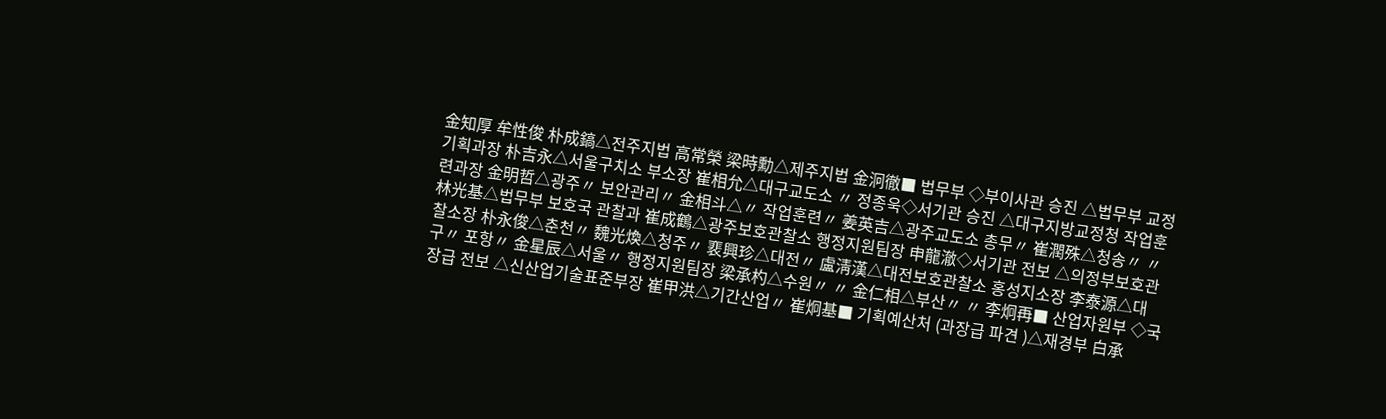金知厚 牟性俊 朴成鎬△전주지법 高常榮 梁時勳△제주지법 金泂徹■ 법무부 ◇부이사관 승진 △법무부 교정기획과장 朴吉永△서울구치소 부소장 崔相允△대구교도소 〃 정종욱◇서기관 승진 △대구지방교정청 작업훈련과장 金明哲△광주〃 보안관리〃 金相斗△〃 작업훈련〃 姜英吉△광주교도소 총무〃 崔潤殊△청송〃 〃 林光基△법무부 보호국 관찰과 崔成鶴△광주보호관찰소 행정지원팀장 申龍澈◇서기관 전보 △의정부보호관찰소장 朴永俊△춘천〃 魏光煥△청주〃 裵興珍△대전〃 盧淸漢△대전보호관찰소 홍성지소장 李泰源△대구〃 포항〃 金星辰△서울〃 행정지원팀장 梁承杓△수원〃 〃 金仁相△부산〃 〃 李炯再■ 산업자원부 ◇국장급 전보 △신산업기술표준부장 崔甲洪△기간산업〃 崔炯基■ 기획예산처 (과장급 파견 )△재경부 白承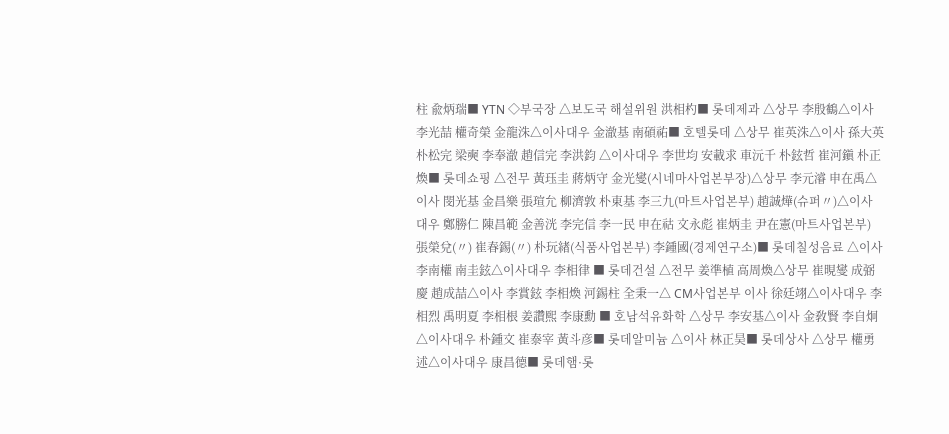柱 兪炳瑞■ YTN ◇부국장 △보도국 해설위원 洪相杓■ 롯데제과 △상무 李殷鶴△이사 李光喆 權奇榮 金龍洙△이사대우 金澈基 南碩祐■ 호텔롯데 △상무 崔英洙△이사 孫大英 朴松完 梁奭 李奉澈 趙信完 李洪鈞 △이사대우 李世均 安載求 車沅千 朴鉉哲 崔河鎭 朴正煥■ 롯데쇼핑 △전무 黃珏圭 蔣炳守 金光燮(시네마사업본부장)△상무 李元濬 申在禹△이사 閔光基 金昌樂 張瑄允 柳濟敦 朴東基 李三九(마트사업본부) 趙誠燁(슈퍼〃)△이사대우 鄭勝仁 陳昌範 金善洸 李完信 李一民 申在祜 文永彪 崔炳圭 尹在憲(마트사업본부) 張榮兌(〃) 崔春錫(〃) 朴玩緖(식품사업본부) 李鍾國(경제연구소)■ 롯데칠성음료 △이사 李南權 南圭鉉△이사대우 李相律 ■ 롯데건설 △전무 姜準植 高周煥△상무 崔晛燮 成弼慶 趙成喆△이사 李賞鉉 李相煥 河錫柱 全秉一△ CM사업본부 이사 徐廷翊△이사대우 李相烈 禹明夏 李相根 姜讚熙 李康勳 ■ 호남석유화학 △상무 李安基△이사 金敎賢 李自炯△이사대우 朴鍾文 崔泰宰 黃斗彦■ 롯데알미늄 △이사 林正昊■ 롯데상사 △상무 權勇述△이사대우 康昌德■ 롯데햄·롯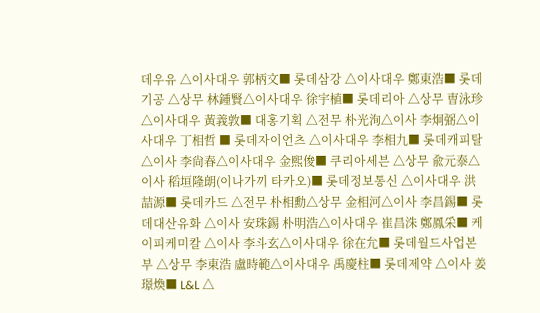데우유 △이사대우 郭柄文■ 롯데삼강 △이사대우 鄭東浩■ 롯데기공 △상무 林鍾賢△이사대우 徐宇植■ 롯데리아 △상무 曺泳珍△이사대우 黃義敦■ 대홍기획 △전무 朴光洵△이사 李炯弼△이사대우 丁相哲 ■ 롯데자이언츠 △이사대우 李相九■ 롯데캐피탈 △이사 李尙春△이사대우 金熙俊■ 쿠리아세븐 △상무 兪元泰△이사 稻垣隆朗(이나가끼 타카오)■ 롯데정보통신 △이사대우 洪喆源■ 롯데카드 △전무 朴相勳△상무 金相河△이사 李昌錫■ 롯데대산유화 △이사 安珠錫 朴明浩△이사대우 崔昌洙 鄭鳳采■ 케이피케미칼 △이사 李斗玄△이사대우 徐在允■ 롯데월드사업본부 △상무 李東浩 盧時範△이사대우 禹慶柱■ 롯데제약 △이사 姜璟煥■ L&L △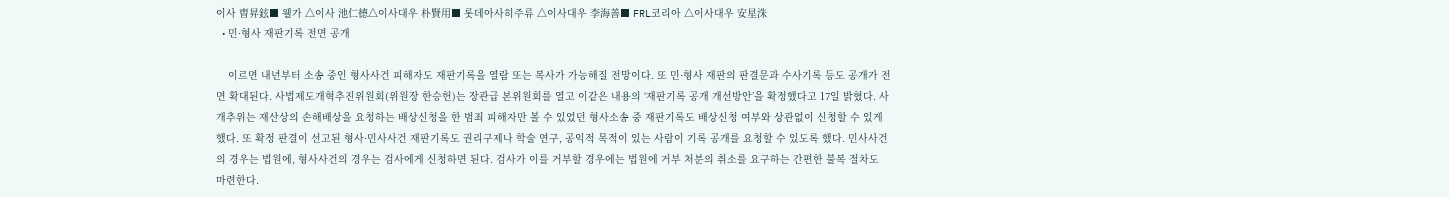이사 曺昇鉉■ 웰가 △이사 池仁德△이사대우 朴賢用■ 롯데아사히주류 △이사대우 李海善■ FRL코리아 △이사대우 安星洙
  • 민·형사 재판기록 전면 공개

    이르면 내년부터 소송 중인 형사사건 피해자도 재판기록을 열람 또는 복사가 가능해질 전망이다. 또 민·형사 재판의 판결문과 수사기록 등도 공개가 전면 확대된다. 사법제도개혁추진위원회(위원장 한승헌)는 장관급 본위원회를 열고 이같은 내용의 ‘재판기록 공개 개선방안’을 확정했다고 17일 밝혔다. 사개추위는 재산상의 손해배상을 요청하는 배상신청을 한 범죄 피해자만 볼 수 있었던 형사소송 중 재판기록도 배상신청 여부와 상관없이 신청할 수 있게 했다. 또 확정 판결이 선고된 형사·민사사건 재판기록도 권리구제나 학술 연구, 공익적 목적이 있는 사람이 기록 공개를 요청할 수 있도록 했다. 민사사건의 경우는 법원에, 형사사건의 경우는 검사에게 신청하면 된다. 검사가 이를 거부할 경우에는 법원에 거부 처분의 취소를 요구하는 간편한 불복 절차도 마련한다.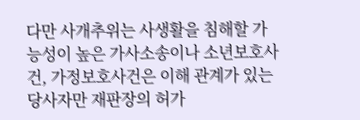다만 사개추위는 사생활을 침해할 가능성이 높은 가사소송이나 소년보호사건, 가정보호사건은 이해 관계가 있는 당사자만 재판장의 허가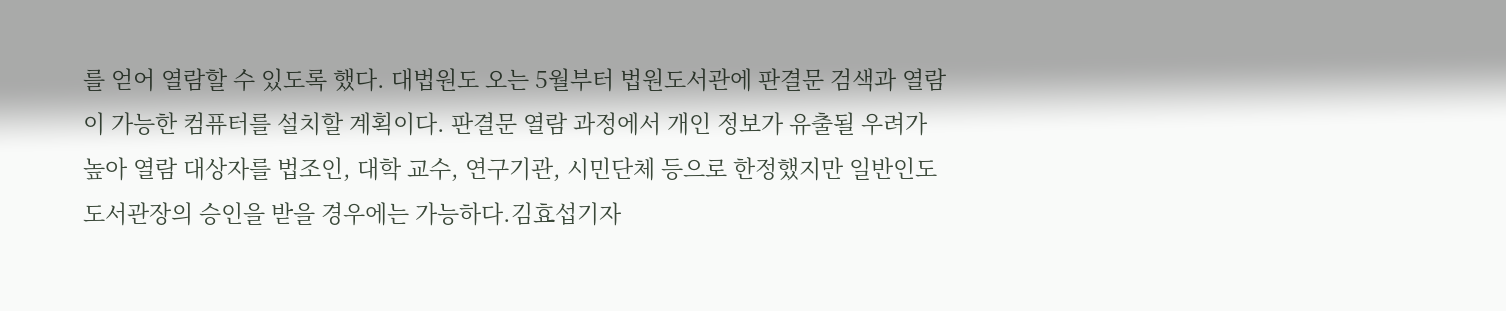를 얻어 열람할 수 있도록 했다. 대법원도 오는 5월부터 법원도서관에 판결문 검색과 열람이 가능한 컴퓨터를 설치할 계획이다. 판결문 열람 과정에서 개인 정보가 유출될 우려가 높아 열람 대상자를 법조인, 대학 교수, 연구기관, 시민단체 등으로 한정했지만 일반인도 도서관장의 승인을 받을 경우에는 가능하다.김효섭기자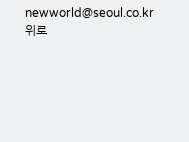newworld@seoul.co.kr
위로